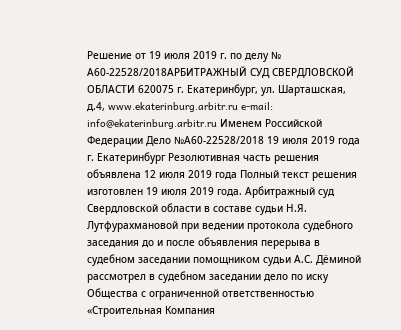Решение от 19 июля 2019 г. по делу № А60-22528/2018АРБИТРАЖНЫЙ СУД СВЕРДЛОВСКОЙ ОБЛАСТИ 620075 г. Екатеринбург, ул. Шарташская, д.4, www.ekaterinburg.arbitr.ru e-mail: info@ekaterinburg.arbitr.ru Именем Российской Федерации Дело №А60-22528/2018 19 июля 2019 года г. Екатеринбург Резолютивная часть решения объявлена 12 июля 2019 года Полный текст решения изготовлен 19 июля 2019 года. Арбитражный суд Свердловской области в составе судьи Н.Я. Лутфурахмановой при ведении протокола судебного заседания до и после объявления перерыва в судебном заседании помощником судьи А.С. Дёминой рассмотрел в судебном заседании дело по иску Общества с ограниченной ответственностью «Строительная Компания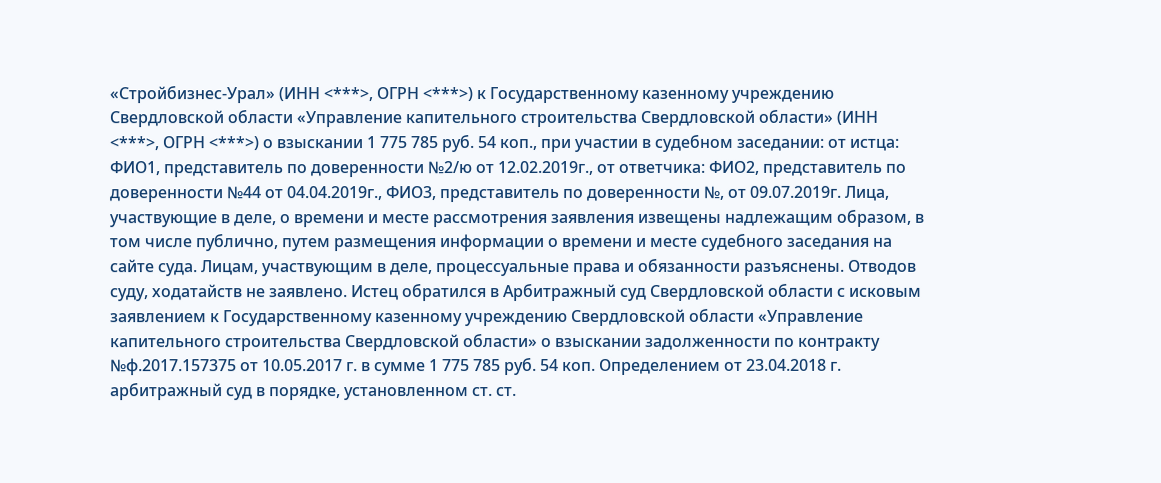«Стройбизнес-Урал» (ИНН <***>, ОГРН <***>) к Государственному казенному учреждению Свердловской области «Управление капительного строительства Свердловской области» (ИНН <***>, ОГРН <***>) о взыскании 1 775 785 руб. 54 коп., при участии в судебном заседании: от истца: ФИО1, представитель по доверенности №2/ю от 12.02.2019г., от ответчика: ФИО2, представитель по доверенности №44 от 04.04.2019г., ФИО3, представитель по доверенности №, от 09.07.2019г. Лица, участвующие в деле, о времени и месте рассмотрения заявления извещены надлежащим образом, в том числе публично, путем размещения информации о времени и месте судебного заседания на сайте суда. Лицам, участвующим в деле, процессуальные права и обязанности разъяснены. Отводов суду, ходатайств не заявлено. Истец обратился в Арбитражный суд Свердловской области с исковым заявлением к Государственному казенному учреждению Свердловской области «Управление капительного строительства Свердловской области» о взыскании задолженности по контракту №ф.2017.157375 от 10.05.2017 г. в сумме 1 775 785 руб. 54 коп. Определением от 23.04.2018 г. арбитражный суд в порядке, установленном ст. ст.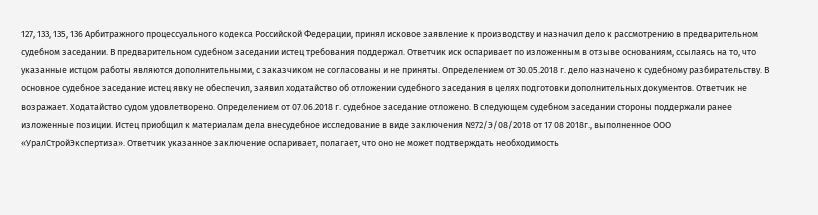127, 133, 135, 136 Арбитражного процессуального кодекса Российской Федерации, принял исковое заявление к производству и назначил дело к рассмотрению в предварительном судебном заседании. В предварительном судебном заседании истец требования поддержал. Ответчик иск оспаривает по изложенным в отзыве основаниям, ссылаясь на то, что указанные истцом работы являются дополнительными, с заказчиком не согласованы и не приняты. Определением от 30.05.2018 г. дело назначено к судебному разбирательству. В основное судебное заседание истец явку не обеспечил, заявил ходатайство об отложении судебного заседания в целях подготовки дополнительных документов. Ответчик не возражает. Ходатайство судом удовлетворено. Определением от 07.06.2018 г. судебное заседание отложено. В следующем судебном заседании стороны поддержали ранее изложенные позиции. Истец приобщил к материалам дела внесудебное исследование в виде заключения №72/Э/08/2018 от 17 08 2018г., выполненное ООО «УралСтройЭкспертиза». Ответчик указанное заключение оспаривает, полагает, что оно не может подтверждать необходимость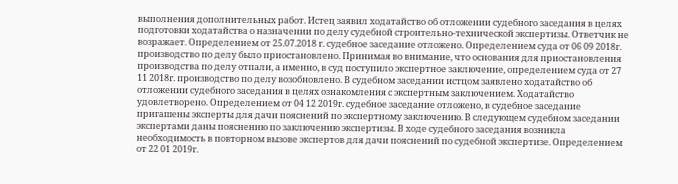выполнения дополнительных работ. Истец заявил ходатайство об отложении судебного заседания в целях подготовки ходатайства о назначении по делу судебной строительно-технической экспертизы. Ответчик не возражает. Определением от 25.07.2018 г. судебное заседание отложено. Определением суда от 06 09 2018г. производство по делу было приостановлено. Принимая во внимание, что основания для приостановления производства по делу отпали, а именно, в суд поступило экспертное заключение, определением суда от 27 11 2018г. производство по делу возобновлено. В судебном заседании истцом заявлено ходатайство об отложении судебного заседания в целях ознакомления с экспертным заключением. Ходатайство удовлетворено. Определением от 04 12 2019г. судебное заседание отложено, в судебное заседание пригашены эксперты для дачи пояснений по экспертному заключению. В следующем судебном заседании экспертами даны пояснению по заключению экспертизы. В ходе судебного заседания возникла необходимость в повторном вызове экспертов для дачи пояснений по судебной экспертизе. Определением от 22 01 2019г.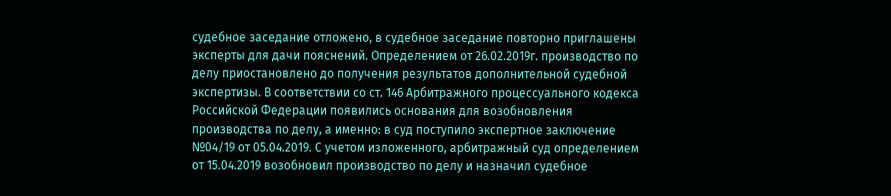судебное заседание отложено, в судебное заседание повторно приглашены эксперты для дачи пояснений. Определением от 26.02.2019г. производство по делу приостановлено до получения результатов дополнительной судебной экспертизы. В соответствии со ст. 146 Арбитражного процессуального кодекса Российской Федерации появились основания для возобновления производства по делу, а именно: в суд поступило экспертное заключение №04/19 от 05.04.2019. С учетом изложенного, арбитражный суд определением от 15.04.2019 возобновил производство по делу и назначил судебное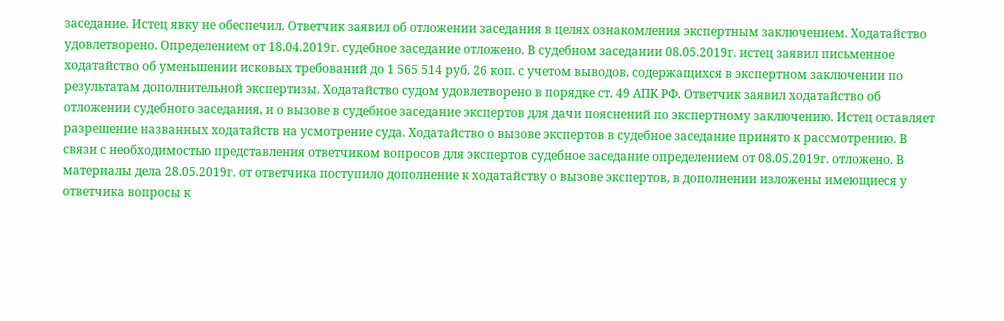заседание. Истец явку не обеспечил. Ответчик заявил об отложении заседания в целях ознакомления экспертным заключением. Ходатайство удовлетворено. Определением от 18.04.2019г. судебное заседание отложено. В судебном заседании 08.05.2019г. истец заявил письменное ходатайство об уменьшении исковых требований до 1 565 514 руб. 26 коп. с учетом выводов, содержащихся в экспертном заключении по результатам дополнительной экспертизы. Ходатайство судом удовлетворено в порядке ст. 49 АПК РФ. Ответчик заявил ходатайство об отложении судебного заседания, и о вызове в судебное заседание экспертов для дачи пояснений по экспертному заключению. Истец оставляет разрешение названных ходатайств на усмотрение суда. Ходатайство о вызове экспертов в судебное заседание принято к рассмотрению. В связи с необходимостью представления ответчиком вопросов для экспертов судебное заседание определением от 08.05.2019г. отложено. В материалы дела 28.05.2019г. от ответчика поступило дополнение к ходатайству о вызове экспертов, в дополнении изложены имеющиеся у ответчика вопросы к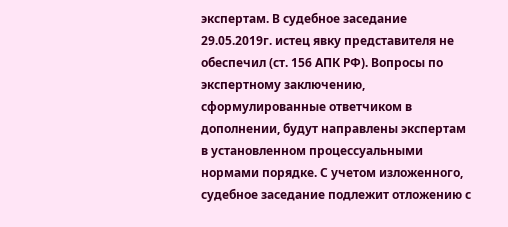экспертам. В судебное заседание 29.05.2019г. истец явку представителя не обеспечил (ст. 156 АПК РФ). Вопросы по экспертному заключению, сформулированные ответчиком в дополнении, будут направлены экспертам в установленном процессуальными нормами порядке. С учетом изложенного, судебное заседание подлежит отложению с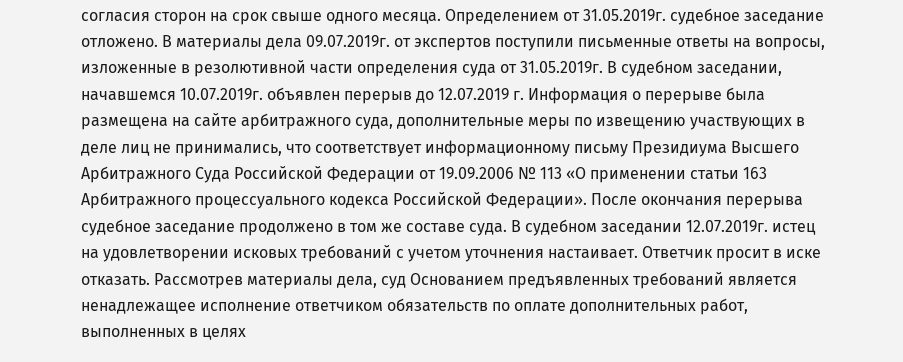согласия сторон на срок свыше одного месяца. Определением от 31.05.2019г. судебное заседание отложено. В материалы дела 09.07.2019г. от экспертов поступили письменные ответы на вопросы, изложенные в резолютивной части определения суда от 31.05.2019г. В судебном заседании, начавшемся 10.07.2019г. объявлен перерыв до 12.07.2019 г. Информация о перерыве была размещена на сайте арбитражного суда, дополнительные меры по извещению участвующих в деле лиц не принимались, что соответствует информационному письму Президиума Высшего Арбитражного Суда Российской Федерации от 19.09.2006 № 113 «О применении статьи 163 Арбитражного процессуального кодекса Российской Федерации». После окончания перерыва судебное заседание продолжено в том же составе суда. В судебном заседании 12.07.2019г. истец на удовлетворении исковых требований с учетом уточнения настаивает. Ответчик просит в иске отказать. Рассмотрев материалы дела, суд Основанием предъявленных требований является ненадлежащее исполнение ответчиком обязательств по оплате дополнительных работ, выполненных в целях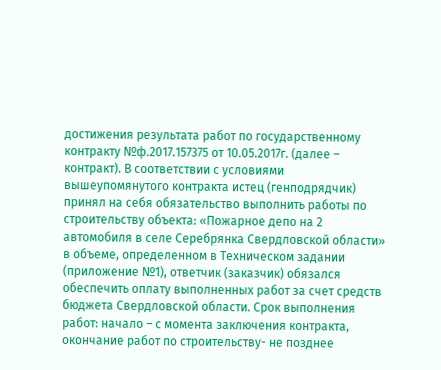достижения результата работ по государственному контракту №ф.2017.157375 от 10.05.2017г. (далее – контракт). В соответствии с условиями вышеупомянутого контракта истец (генподрядчик) принял на себя обязательство выполнить работы по строительству объекта: «Пожарное депо на 2 автомобиля в селе Серебрянка Свердловской области» в объеме, определенном в Техническом задании (приложение №1), ответчик (заказчик) обязался обеспечить оплату выполненных работ за счет средств бюджета Свердловской области. Срок выполнения работ: начало – с момента заключения контракта, окончание работ по строительству- не позднее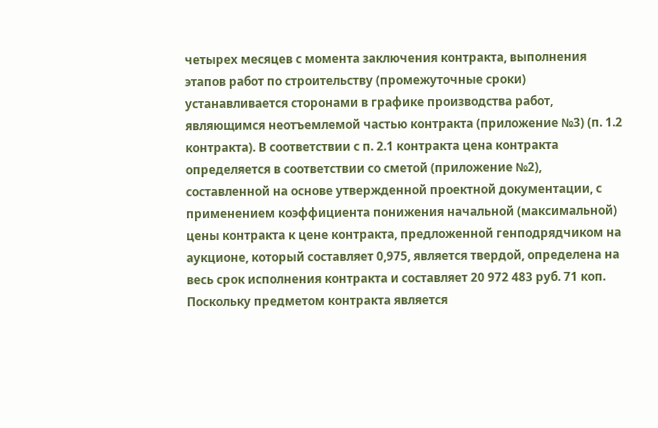четырех месяцев с момента заключения контракта, выполнения этапов работ по строительству (промежуточные сроки) устанавливается сторонами в графике производства работ, являющимся неотъемлемой частью контракта (приложение №3) (п. 1.2 контракта). В соответствии с п. 2.1 контракта цена контракта определяется в соответствии со сметой (приложение №2), составленной на основе утвержденной проектной документации, с применением коэффициента понижения начальной (максимальной) цены контракта к цене контракта, предложенной генподрядчиком на аукционе, который составляет 0,975, является твердой, определена на весь срок исполнения контракта и составляет 20 972 483 руб. 71 коп. Поскольку предметом контракта является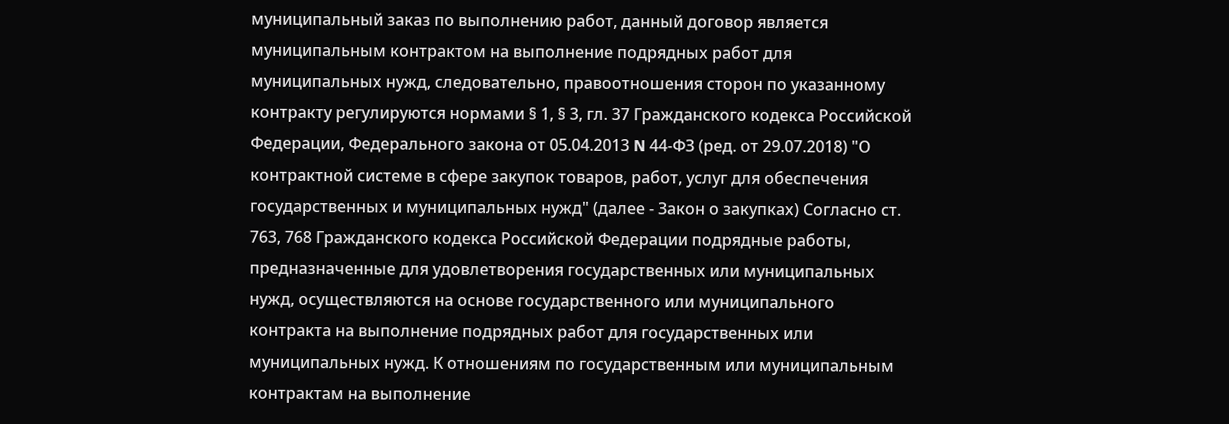муниципальный заказ по выполнению работ, данный договор является муниципальным контрактом на выполнение подрядных работ для муниципальных нужд, следовательно, правоотношения сторон по указанному контракту регулируются нормами § 1, § 3, гл. 37 Гражданского кодекса Российской Федерации, Федерального закона от 05.04.2013 N 44-ФЗ (ред. от 29.07.2018) "О контрактной системе в сфере закупок товаров, работ, услуг для обеспечения государственных и муниципальных нужд" (далее - Закон о закупках) Согласно ст. 763, 768 Гражданского кодекса Российской Федерации подрядные работы, предназначенные для удовлетворения государственных или муниципальных нужд, осуществляются на основе государственного или муниципального контракта на выполнение подрядных работ для государственных или муниципальных нужд. К отношениям по государственным или муниципальным контрактам на выполнение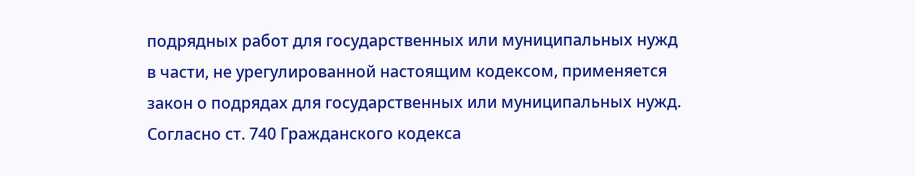подрядных работ для государственных или муниципальных нужд в части, не урегулированной настоящим кодексом, применяется закон о подрядах для государственных или муниципальных нужд. Согласно ст. 740 Гражданского кодекса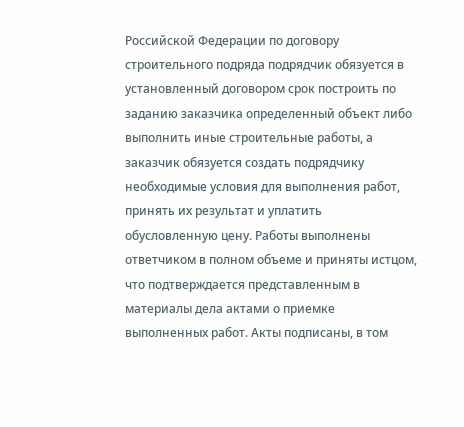Российской Федерации по договору строительного подряда подрядчик обязуется в установленный договором срок построить по заданию заказчика определенный объект либо выполнить иные строительные работы, а заказчик обязуется создать подрядчику необходимые условия для выполнения работ, принять их результат и уплатить обусловленную цену. Работы выполнены ответчиком в полном объеме и приняты истцом, что подтверждается представленным в материалы дела актами о приемке выполненных работ. Акты подписаны, в том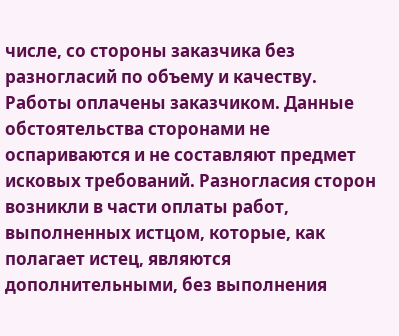числе, со стороны заказчика без разногласий по объему и качеству. Работы оплачены заказчиком. Данные обстоятельства сторонами не оспариваются и не составляют предмет исковых требований. Разногласия сторон возникли в части оплаты работ, выполненных истцом, которые, как полагает истец, являются дополнительными, без выполнения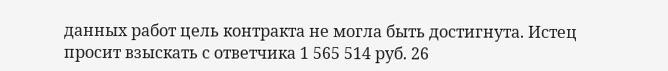данных работ цель контракта не могла быть достигнута. Истец просит взыскать с ответчика 1 565 514 руб. 26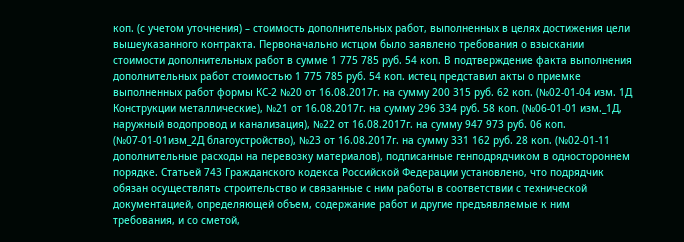коп. (с учетом уточнения) – стоимость дополнительных работ, выполненных в целях достижения цели вышеуказанного контракта. Первоначально истцом было заявлено требования о взыскании стоимости дополнительных работ в сумме 1 775 785 руб. 54 коп. В подтверждение факта выполнения дополнительных работ стоимостью 1 775 785 руб. 54 коп. истец представил акты о приемке выполненных работ формы КС-2 №20 от 16.08.2017г. на сумму 200 315 руб. 62 коп. (№02-01-04 изм. 1Д Конструкции металлические), №21 от 16.08.2017г. на сумму 296 334 руб. 58 коп. (№06-01-01 изм._1Д, наружный водопровод и канализация), №22 от 16.08.2017г. на сумму 947 973 руб. 06 коп. (№07-01-01изм_2Д благоустройство), №23 от 16.08.2017г. на сумму 331 162 руб. 28 коп. (№02-01-11 дополнительные расходы на перевозку материалов), подписанные генподрядчиком в одностороннем порядке. Статьей 743 Гражданского кодекса Российской Федерации установлено, что подрядчик обязан осуществлять строительство и связанные с ним работы в соответствии с технической документацией, определяющей объем, содержание работ и другие предъявляемые к ним требования, и со сметой,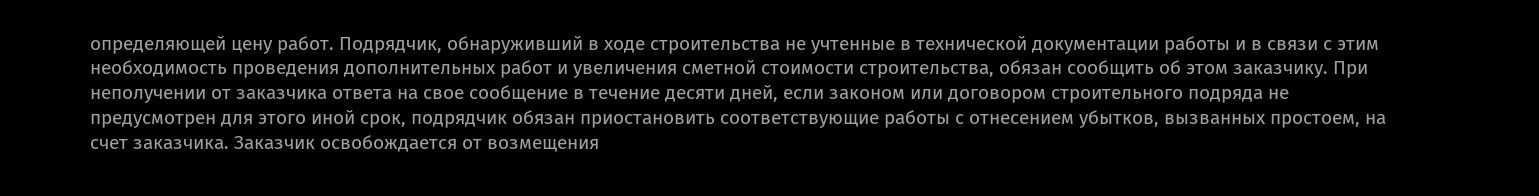определяющей цену работ. Подрядчик, обнаруживший в ходе строительства не учтенные в технической документации работы и в связи с этим необходимость проведения дополнительных работ и увеличения сметной стоимости строительства, обязан сообщить об этом заказчику. При неполучении от заказчика ответа на свое сообщение в течение десяти дней, если законом или договором строительного подряда не предусмотрен для этого иной срок, подрядчик обязан приостановить соответствующие работы с отнесением убытков, вызванных простоем, на счет заказчика. Заказчик освобождается от возмещения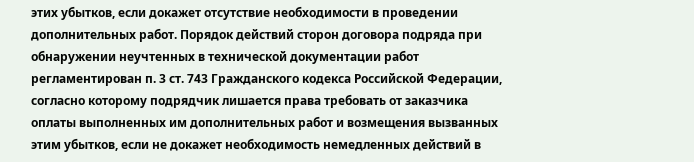этих убытков, если докажет отсутствие необходимости в проведении дополнительных работ. Порядок действий сторон договора подряда при обнаружении неучтенных в технической документации работ регламентирован п. 3 ст. 743 Гражданского кодекса Российской Федерации, согласно которому подрядчик лишается права требовать от заказчика оплаты выполненных им дополнительных работ и возмещения вызванных этим убытков, если не докажет необходимость немедленных действий в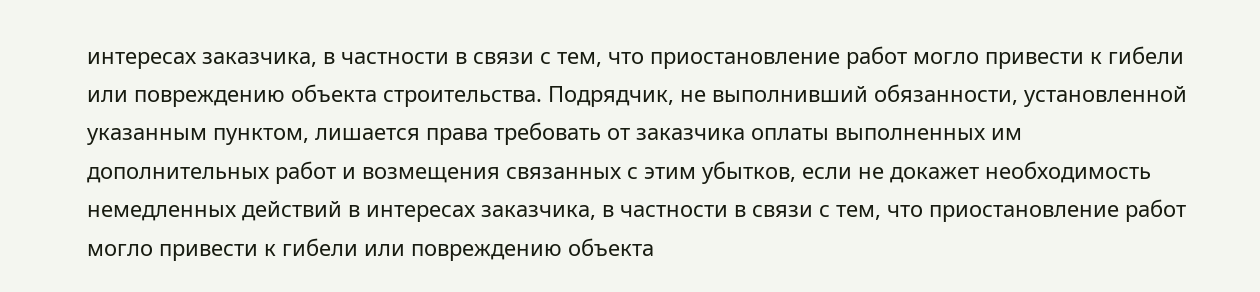интересах заказчика, в частности в связи с тем, что приостановление работ могло привести к гибели или повреждению объекта строительства. Подрядчик, не выполнивший обязанности, установленной указанным пунктом, лишается права требовать от заказчика оплаты выполненных им дополнительных работ и возмещения связанных с этим убытков, если не докажет необходимость немедленных действий в интересах заказчика, в частности в связи с тем, что приостановление работ могло привести к гибели или повреждению объекта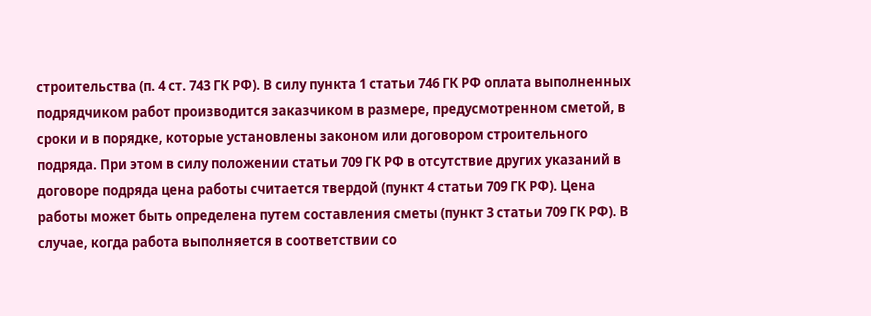строительства (п. 4 ст. 743 ГК РФ). В силу пункта 1 статьи 746 ГК РФ оплата выполненных подрядчиком работ производится заказчиком в размере, предусмотренном сметой, в сроки и в порядке, которые установлены законом или договором строительного подряда. При этом в силу положении статьи 709 ГК РФ в отсутствие других указаний в договоре подряда цена работы считается твердой (пункт 4 статьи 709 ГК РФ). Цена работы может быть определена путем составления сметы (пункт 3 статьи 709 ГК РФ). В случае, когда работа выполняется в соответствии со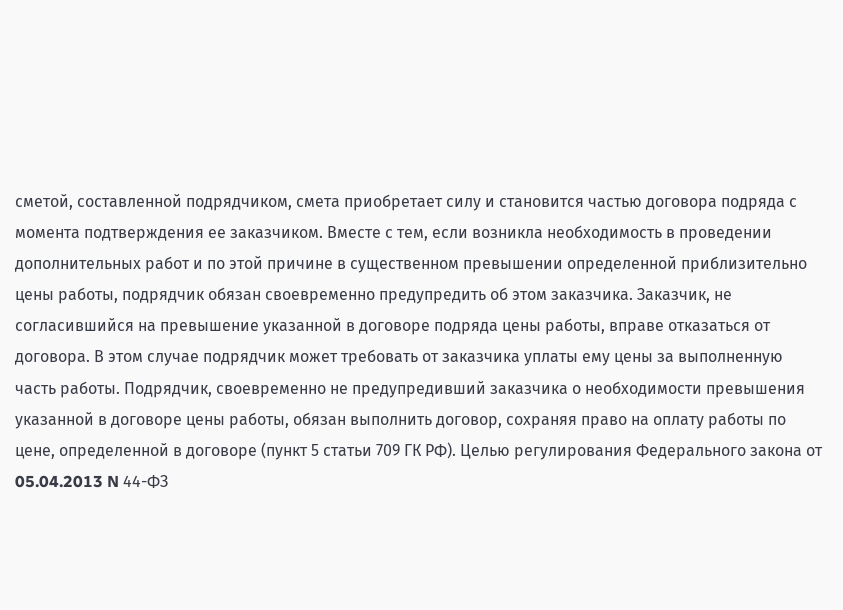сметой, составленной подрядчиком, смета приобретает силу и становится частью договора подряда с момента подтверждения ее заказчиком. Вместе с тем, если возникла необходимость в проведении дополнительных работ и по этой причине в существенном превышении определенной приблизительно цены работы, подрядчик обязан своевременно предупредить об этом заказчика. Заказчик, не согласившийся на превышение указанной в договоре подряда цены работы, вправе отказаться от договора. В этом случае подрядчик может требовать от заказчика уплаты ему цены за выполненную часть работы. Подрядчик, своевременно не предупредивший заказчика о необходимости превышения указанной в договоре цены работы, обязан выполнить договор, сохраняя право на оплату работы по цене, определенной в договоре (пункт 5 статьи 709 ГК РФ). Целью регулирования Федерального закона от 05.04.2013 N 44-ФЗ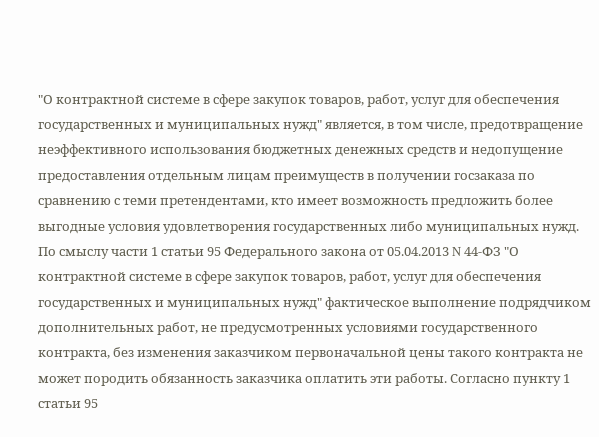"О контрактной системе в сфере закупок товаров, работ, услуг для обеспечения государственных и муниципальных нужд" является, в том числе, предотвращение неэффективного использования бюджетных денежных средств и недопущение предоставления отдельным лицам преимуществ в получении госзаказа по сравнению с теми претендентами, кто имеет возможность предложить более выгодные условия удовлетворения государственных либо муниципальных нужд. По смыслу части 1 статьи 95 Федерального закона от 05.04.2013 N 44-ФЗ "О контрактной системе в сфере закупок товаров, работ, услуг для обеспечения государственных и муниципальных нужд" фактическое выполнение подрядчиком дополнительных работ, не предусмотренных условиями государственного контракта, без изменения заказчиком первоначальной цены такого контракта не может породить обязанность заказчика оплатить эти работы. Согласно пункту 1 статьи 95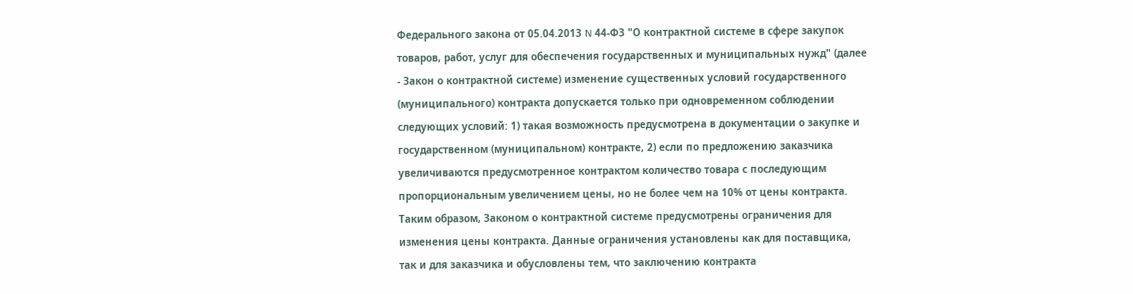Федерального закона от 05.04.2013 N 44-ФЗ "О контрактной системе в сфере закупок товаров, работ, услуг для обеспечения государственных и муниципальных нужд" (далее - Закон о контрактной системе) изменение существенных условий государственного (муниципального) контракта допускается только при одновременном соблюдении следующих условий: 1) такая возможность предусмотрена в документации о закупке и государственном (муниципальном) контракте, 2) если по предложению заказчика увеличиваются предусмотренное контрактом количество товара с последующим пропорциональным увеличением цены, но не более чем на 10% от цены контракта. Таким образом, Законом о контрактной системе предусмотрены ограничения для изменения цены контракта. Данные ограничения установлены как для поставщика, так и для заказчика и обусловлены тем, что заключению контракта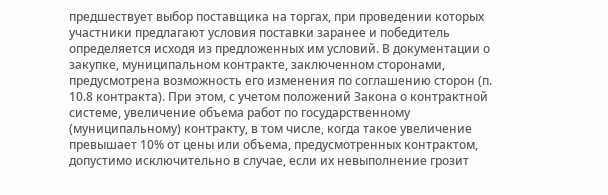предшествует выбор поставщика на торгах, при проведении которых участники предлагают условия поставки заранее и победитель определяется исходя из предложенных им условий. В документации о закупке, муниципальном контракте, заключенном сторонами, предусмотрена возможность его изменения по соглашению сторон (п. 10.8 контракта). При этом, с учетом положений Закона о контрактной системе, увеличение объема работ по государственному (муниципальному) контракту, в том числе, когда такое увеличение превышает 10% от цены или объема, предусмотренных контрактом, допустимо исключительно в случае, если их невыполнение грозит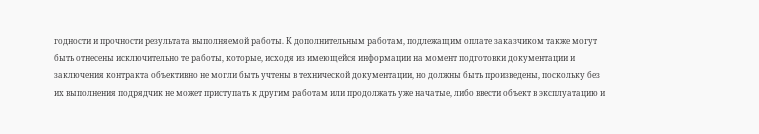годности и прочности результата выполняемой работы. К дополнительным работам, подлежащим оплате заказчиком также могут быть отнесены исключительно те работы, которые, исходя из имеющейся информации на момент подготовки документации и заключения контракта объективно не могли быть учтены в технической документации, но должны быть произведены, поскольку без их выполнения подрядчик не может приступать к другим работам или продолжать уже начатые, либо ввести объект в эксплуатацию и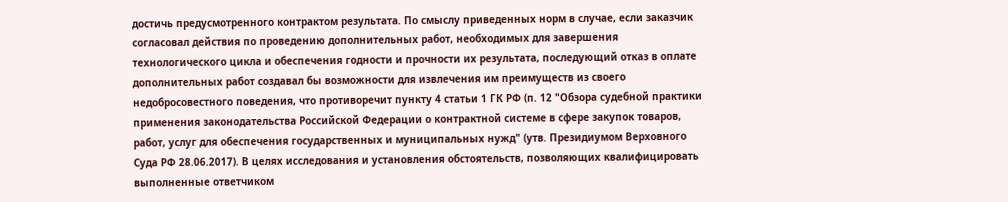достичь предусмотренного контрактом результата. По смыслу приведенных норм в случае, если заказчик согласовал действия по проведению дополнительных работ, необходимых для завершения технологического цикла и обеспечения годности и прочности их результата, последующий отказ в оплате дополнительных работ создавал бы возможности для извлечения им преимуществ из своего недобросовестного поведения, что противоречит пункту 4 статьи 1 ГК РФ (п. 12 "Обзора судебной практики применения законодательства Российской Федерации о контрактной системе в сфере закупок товаров, работ, услуг для обеспечения государственных и муниципальных нужд" (утв. Президиумом Верховного Суда РФ 28.06.2017). В целях исследования и установления обстоятельств, позволяющих квалифицировать выполненные ответчиком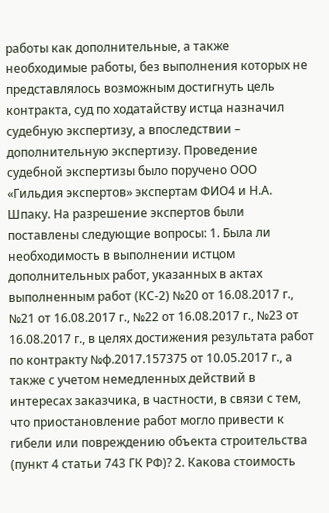работы как дополнительные, а также необходимые работы, без выполнения которых не представлялось возможным достигнуть цель контракта, суд по ходатайству истца назначил судебную экспертизу, а впоследствии – дополнительную экспертизу. Проведение судебной экспертизы было поручено ООО «Гильдия экспертов» экспертам ФИО4 и Н.А. Шпаку. На разрешение экспертов были поставлены следующие вопросы: 1. Была ли необходимость в выполнении истцом дополнительных работ, указанных в актах выполненным работ (КС-2) №20 от 16.08.2017 г., №21 от 16.08.2017 г., №22 от 16.08.2017 г., №23 от 16.08.2017 г., в целях достижения результата работ по контракту №ф.2017.157375 от 10.05.2017 г., а также с учетом немедленных действий в интересах заказчика, в частности, в связи с тем, что приостановление работ могло привести к гибели или повреждению объекта строительства (пункт 4 статьи 743 ГК РФ)? 2. Какова стоимость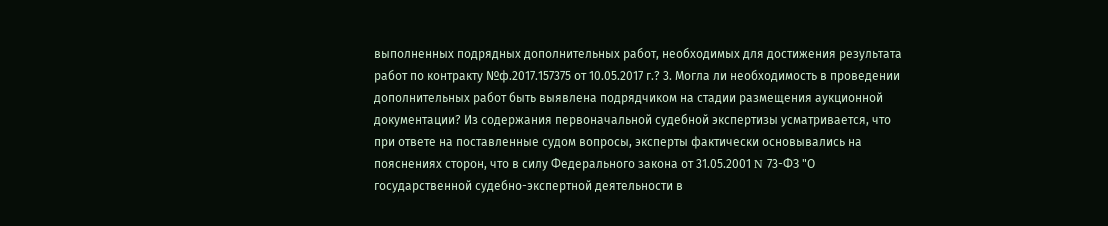выполненных подрядных дополнительных работ, необходимых для достижения результата работ по контракту №ф.2017.157375 от 10.05.2017 г.? 3. Могла ли необходимость в проведении дополнительных работ быть выявлена подрядчиком на стадии размещения аукционной документации? Из содержания первоначальной судебной экспертизы усматривается, что при ответе на поставленные судом вопросы, эксперты фактически основывались на пояснениях сторон, что в силу Федерального закона от 31.05.2001 N 73-ФЗ "О государственной судебно-экспертной деятельности в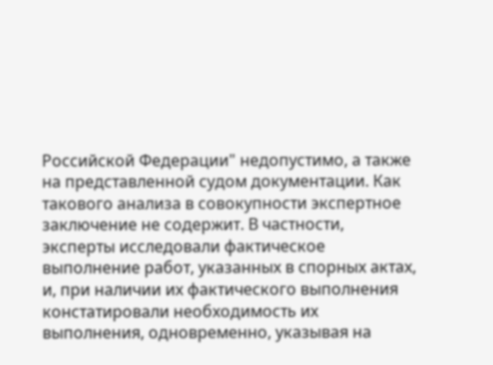Российской Федерации" недопустимо, а также на представленной судом документации. Как такового анализа в совокупности экспертное заключение не содержит. В частности, эксперты исследовали фактическое выполнение работ, указанных в спорных актах, и, при наличии их фактического выполнения констатировали необходимость их выполнения, одновременно, указывая на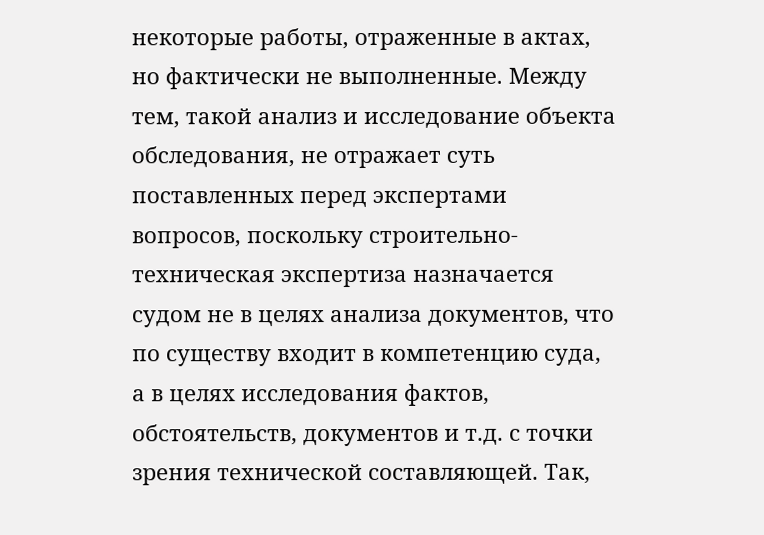некоторые работы, отраженные в актах, но фактически не выполненные. Между тем, такой анализ и исследование объекта обследования, не отражает суть поставленных перед экспертами вопросов, поскольку строительно-техническая экспертиза назначается судом не в целях анализа документов, что по существу входит в компетенцию суда, а в целях исследования фактов, обстоятельств, документов и т.д. с точки зрения технической составляющей. Так,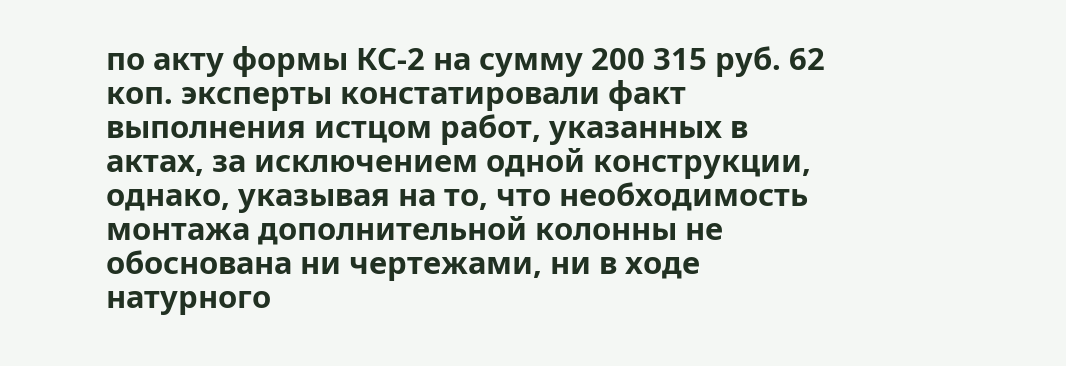по акту формы КС-2 на сумму 200 315 руб. 62 коп. эксперты констатировали факт выполнения истцом работ, указанных в актах, за исключением одной конструкции, однако, указывая на то, что необходимость монтажа дополнительной колонны не обоснована ни чертежами, ни в ходе натурного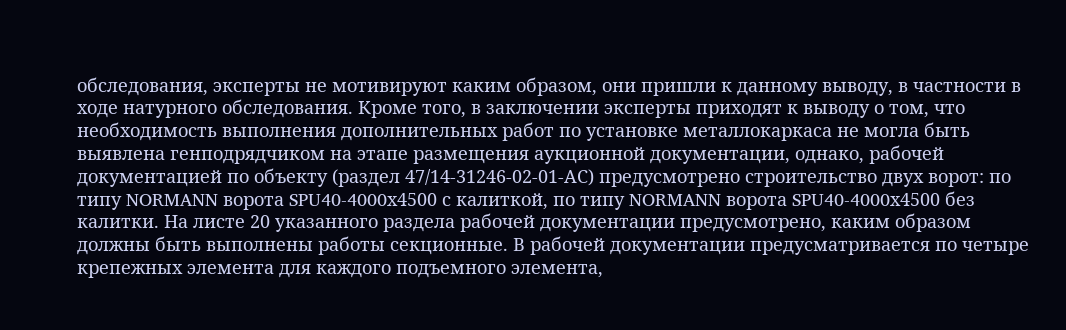обследования, эксперты не мотивируют каким образом, они пришли к данному выводу, в частности в ходе натурного обследования. Кроме того, в заключении эксперты приходят к выводу о том, что необходимость выполнения дополнительных работ по установке металлокаркаса не могла быть выявлена генподрядчиком на этапе размещения аукционной документации, однако, рабочей документацией по объекту (раздел 47/14-31246-02-01-АС) предусмотрено строительство двух ворот: по типу NORMANN ворота SPU40-4000х4500 с калиткой, по типу NORMANN ворота SPU40-4000х4500 без калитки. На листе 20 указанного раздела рабочей документации предусмотрено, каким образом должны быть выполнены работы секционные. В рабочей документации предусматривается по четыре крепежных элемента для каждого подъемного элемента,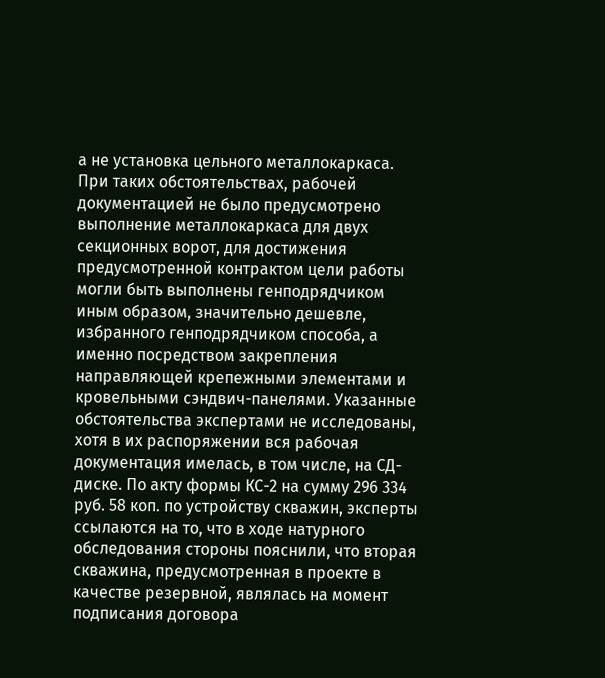а не установка цельного металлокаркаса. При таких обстоятельствах, рабочей документацией не было предусмотрено выполнение металлокаркаса для двух секционных ворот, для достижения предусмотренной контрактом цели работы могли быть выполнены генподрядчиком иным образом, значительно дешевле, избранного генподрядчиком способа, а именно посредством закрепления направляющей крепежными элементами и кровельными сэндвич-панелями. Указанные обстоятельства экспертами не исследованы, хотя в их распоряжении вся рабочая документация имелась, в том числе, на СД-диске. По акту формы КС-2 на сумму 296 334 руб. 58 коп. по устройству скважин, эксперты ссылаются на то, что в ходе натурного обследования стороны пояснили, что вторая скважина, предусмотренная в проекте в качестве резервной, являлась на момент подписания договора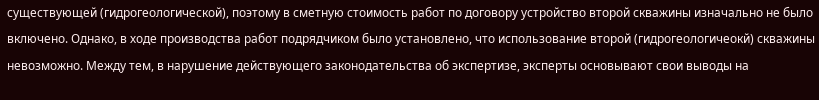существующей (гидрогеологической), поэтому в сметную стоимость работ по договору устройство второй скважины изначально не было включено. Однако, в ходе производства работ подрядчиком было установлено, что использование второй (гидрогеологичеокй) скважины невозможно. Между тем, в нарушение действующего законодательства об экспертизе, эксперты основывают свои выводы на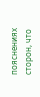пояснениях сторон, что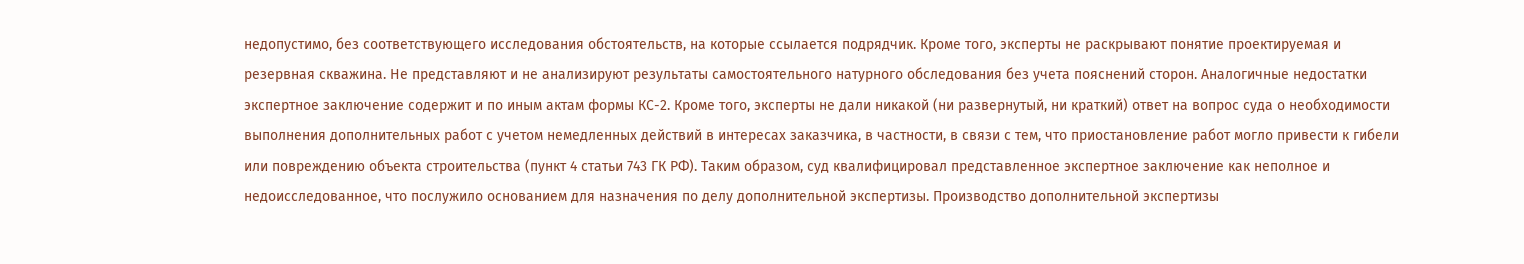недопустимо, без соответствующего исследования обстоятельств, на которые ссылается подрядчик. Кроме того, эксперты не раскрывают понятие проектируемая и резервная скважина. Не представляют и не анализируют результаты самостоятельного натурного обследования без учета пояснений сторон. Аналогичные недостатки экспертное заключение содержит и по иным актам формы КС-2. Кроме того, эксперты не дали никакой (ни развернутый, ни краткий) ответ на вопрос суда о необходимости выполнения дополнительных работ с учетом немедленных действий в интересах заказчика, в частности, в связи с тем, что приостановление работ могло привести к гибели или повреждению объекта строительства (пункт 4 статьи 743 ГК РФ). Таким образом, суд квалифицировал представленное экспертное заключение как неполное и недоисследованное, что послужило основанием для назначения по делу дополнительной экспертизы. Производство дополнительной экспертизы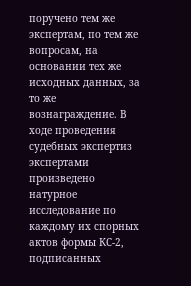поручено тем же экспертам, по тем же вопросам, на основании тех же исходных данных, за то же вознаграждение. В ходе проведения судебных экспертиз экспертами произведено натурное исследование по каждому их спорных актов формы КС-2, подписанных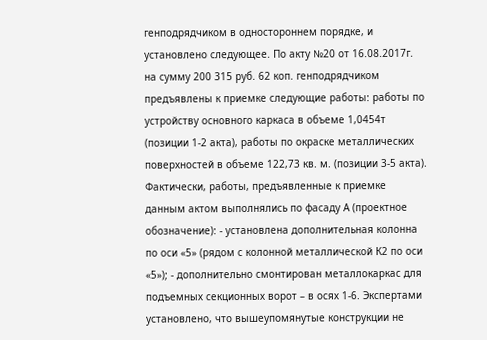генподрядчиком в одностороннем порядке, и установлено следующее. По акту №20 от 16.08.2017г. на сумму 200 315 руб. 62 коп. генподрядчиком предъявлены к приемке следующие работы: работы по устройству основного каркаса в объеме 1,0454т (позиции 1-2 акта), работы по окраске металлических поверхностей в объеме 122,73 кв. м. (позиции 3-5 акта). Фактически, работы, предъявленные к приемке данным актом выполнялись по фасаду А (проектное обозначение): - установлена дополнительная колонна по оси «5» (рядом с колонной металлической К2 по оси «5»); - дополнительно смонтирован металлокаркас для подъемных секционных ворот – в осях 1-6. Экспертами установлено, что вышеупомянутые конструкции не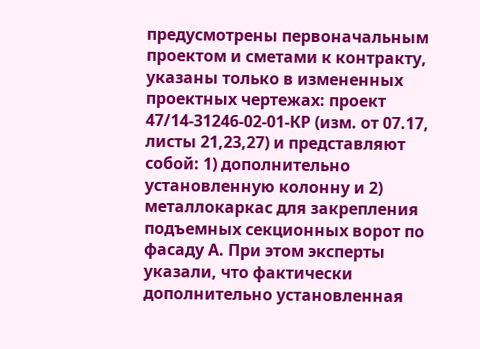предусмотрены первоначальным проектом и сметами к контракту, указаны только в измененных проектных чертежах: проект 47/14-31246-02-01-КР (изм. от 07.17, листы 21,23,27) и представляют собой: 1) дополнительно установленную колонну и 2) металлокаркас для закрепления подъемных секционных ворот по фасаду А. При этом эксперты указали, что фактически дополнительно установленная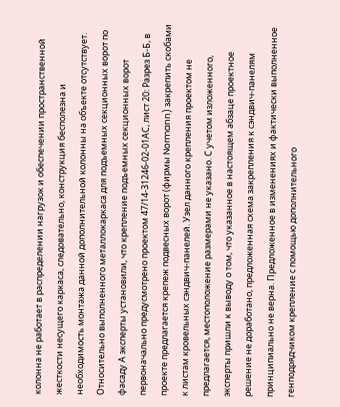колонна не работает в распределении нагрузок и обеспечении пространственной жесткости несущего каркаса, следовательно, конструкция бесполезна и необходимость монтажа данной дополнительной колонны на объекте отсутствует. Относительно выполненного металлокаркаса для подъемных секционных ворот по фасаду А эксперты установили, что крепление подъемных секционных ворот первоначально предусмотрено проектом 47/14-31246-02-01АС, лист 20: Разрез Б-Б, в проекте предлагается крепеж подвесных ворот (фирмы Normann) закрепить скобами к листам кровельных сэндвич-панелей. Узел данного крепления проектом не предлагается, местоположение размерами не указано. С учетом изложенного, эксперты пришли к выводу о том, что указанное в настоящем абзаце проектное решение не доработано, предложенная схема закрепления к сэндвич-панелям принципиально не верна. Предложенное в изменениях и фактически выполненное генподрядчиком крепление с помощью дополнительного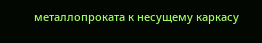металлопроката к несущему каркасу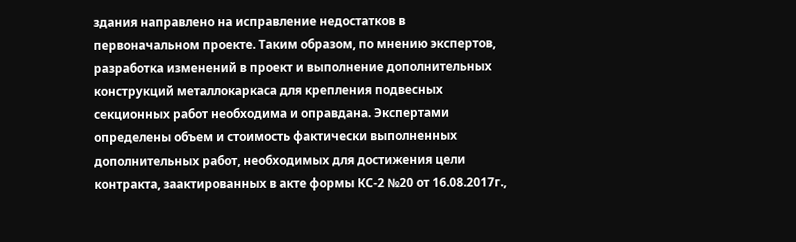здания направлено на исправление недостатков в первоначальном проекте. Таким образом, по мнению экспертов, разработка изменений в проект и выполнение дополнительных конструкций металлокаркаса для крепления подвесных секционных работ необходима и оправдана. Экспертами определены объем и стоимость фактически выполненных дополнительных работ, необходимых для достижения цели контракта, заактированных в акте формы КС-2 №20 от 16.08.2017г.,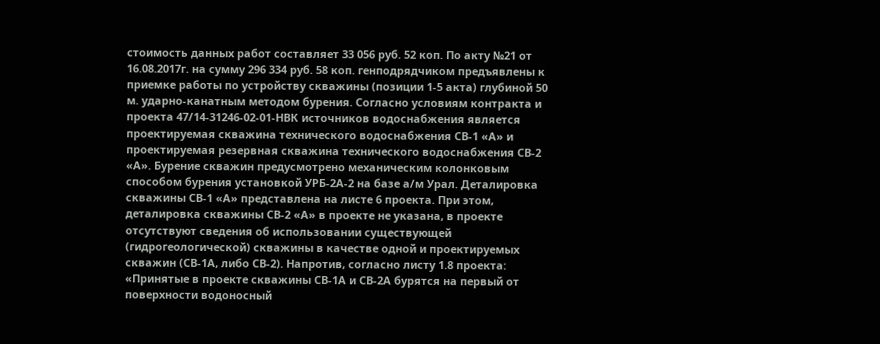стоимость данных работ составляет 33 056 руб. 52 коп. По акту №21 от 16.08.2017г. на сумму 296 334 руб. 58 коп. генподрядчиком предъявлены к приемке работы по устройству скважины (позиции 1-5 акта) глубиной 50 м. ударно-канатным методом бурения. Согласно условиям контракта и проекта 47/14-31246-02-01-НВК источников водоснабжения является проектируемая скважина технического водоснабжения СВ-1 «А» и проектируемая резервная скважина технического водоснабжения СВ-2 «А». Бурение скважин предусмотрено механическим колонковым способом бурения установкой УРБ-2А-2 на базе а/м Урал. Деталировка скважины СВ-1 «А» представлена на листе 6 проекта. При этом, деталировка скважины СВ-2 «А» в проекте не указана, в проекте отсутствуют сведения об использовании существующей (гидрогеологической) скважины в качестве одной и проектируемых скважин (СВ-1А, либо СВ-2). Напротив, согласно листу 1.8 проекта: «Принятые в проекте скважины СВ-1А и СВ-2А бурятся на первый от поверхности водоносный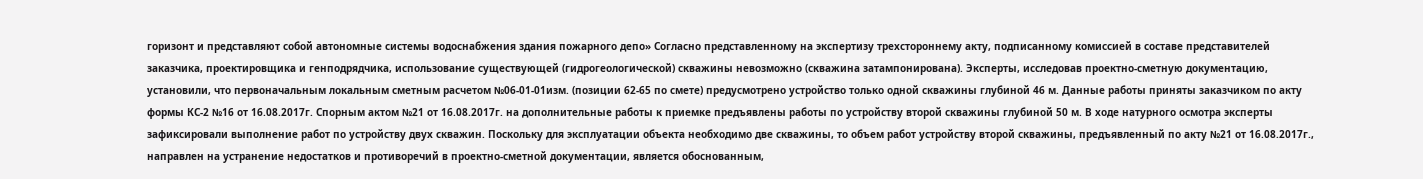горизонт и представляют собой автономные системы водоснабжения здания пожарного депо» Согласно представленному на экспертизу трехстороннему акту, подписанному комиссией в составе представителей заказчика, проектировщика и генподрядчика, использование существующей (гидрогеологической) скважины невозможно (скважина затампонирована). Эксперты, исследовав проектно-сметную документацию, установили, что первоначальным локальным сметным расчетом №06-01-01изм. (позиции 62-65 по смете) предусмотрено устройство только одной скважины глубиной 46 м. Данные работы приняты заказчиком по акту формы КС-2 №16 от 16.08.2017г. Спорным актом №21 от 16.08.2017г. на дополнительные работы к приемке предъявлены работы по устройству второй скважины глубиной 50 м. В ходе натурного осмотра эксперты зафиксировали выполнение работ по устройству двух скважин. Поскольку для эксплуатации объекта необходимо две скважины, то объем работ устройству второй скважины, предъявленный по акту №21 от 16.08.2017г., направлен на устранение недостатков и противоречий в проектно-сметной документации, является обоснованным,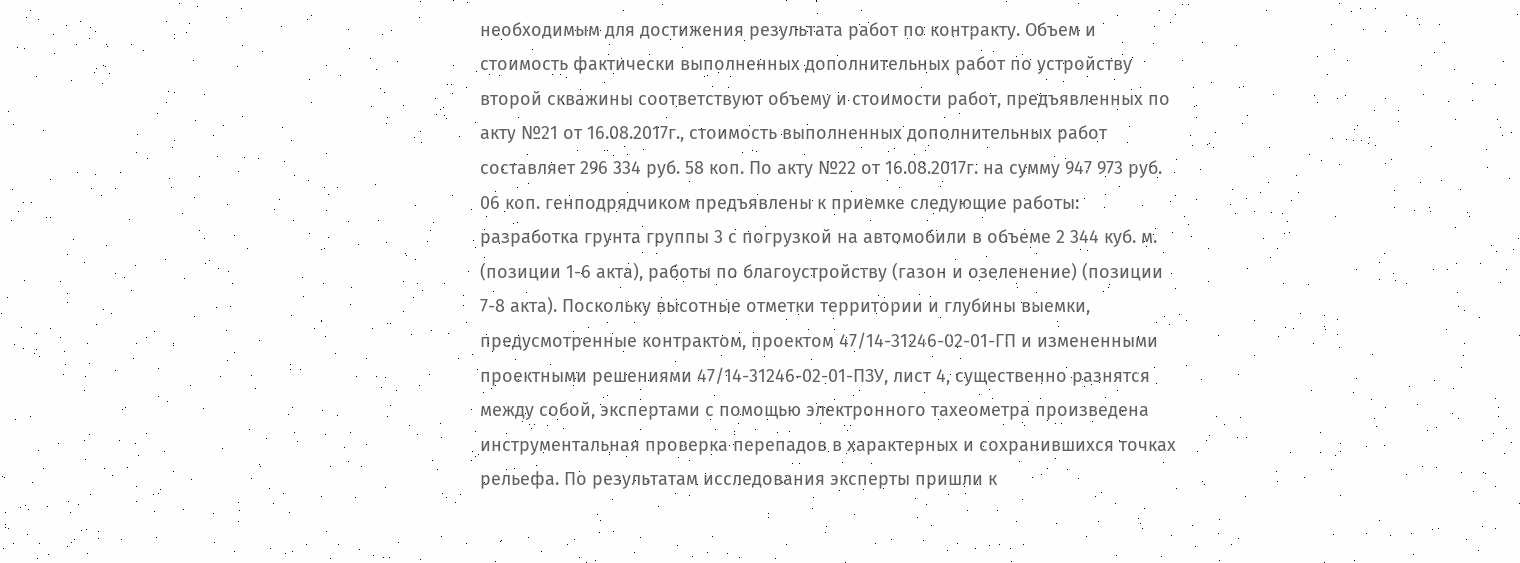необходимым для достижения результата работ по контракту. Объем и стоимость фактически выполненных дополнительных работ по устройству второй скважины соответствуют объему и стоимости работ, предъявленных по акту №21 от 16.08.2017г., стоимость выполненных дополнительных работ составляет 296 334 руб. 58 коп. По акту №22 от 16.08.2017г. на сумму 947 973 руб. 06 коп. генподрядчиком предъявлены к приемке следующие работы: разработка грунта группы 3 с погрузкой на автомобили в объеме 2 344 куб. м. (позиции 1-6 акта), работы по благоустройству (газон и озеленение) (позиции 7-8 акта). Поскольку высотные отметки территории и глубины выемки, предусмотренные контрактом, проектом 47/14-31246-02-01-ГП и измененными проектными решениями 47/14-31246-02-01-ПЗУ, лист 4, существенно разнятся между собой, экспертами с помощью электронного тахеометра произведена инструментальная проверка перепадов в характерных и сохранившихся точках рельефа. По результатам исследования эксперты пришли к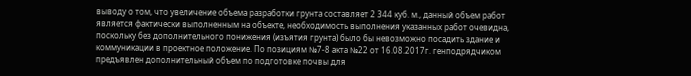выводу о том, что увеличение объема разработки грунта составляет 2 344 куб. м., данный объем работ является фактически выполненным на объекте, необходимость выполнения указанных работ очевидна, поскольку без дополнительного понижения (изъятия грунта) было бы невозможно посадить здание и коммуникации в проектное положение. По позициям №7-8 акта №22 от 16.08.2017г. генподрядчиком предъявлен дополнительный объем по подготовке почвы для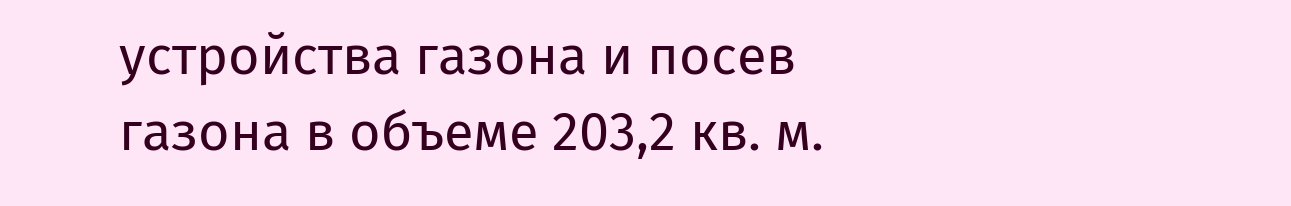устройства газона и посев газона в объеме 203,2 кв. м.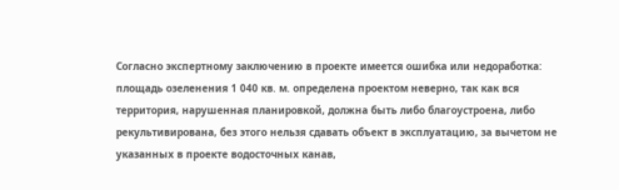Согласно экспертному заключению в проекте имеется ошибка или недоработка: площадь озеленения 1 040 кв. м. определена проектом неверно, так как вся территория, нарушенная планировкой, должна быть либо благоустроена, либо рекультивирована, без этого нельзя сдавать объект в эксплуатацию, за вычетом не указанных в проекте водосточных канав,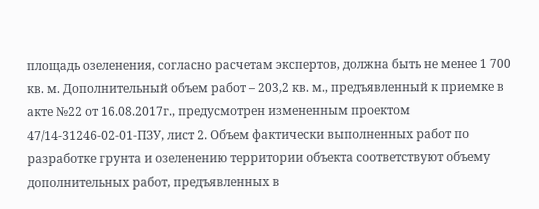площадь озеленения, согласно расчетам экспертов, должна быть не менее 1 700 кв. м. Дополнительный объем работ – 203,2 кв. м., предъявленный к приемке в акте №22 от 16.08.2017г., предусмотрен измененным проектом 47/14-31246-02-01-ПЗУ, лист 2. Объем фактически выполненных работ по разработке грунта и озеленению территории объекта соответствуют объему дополнительных работ, предъявленных в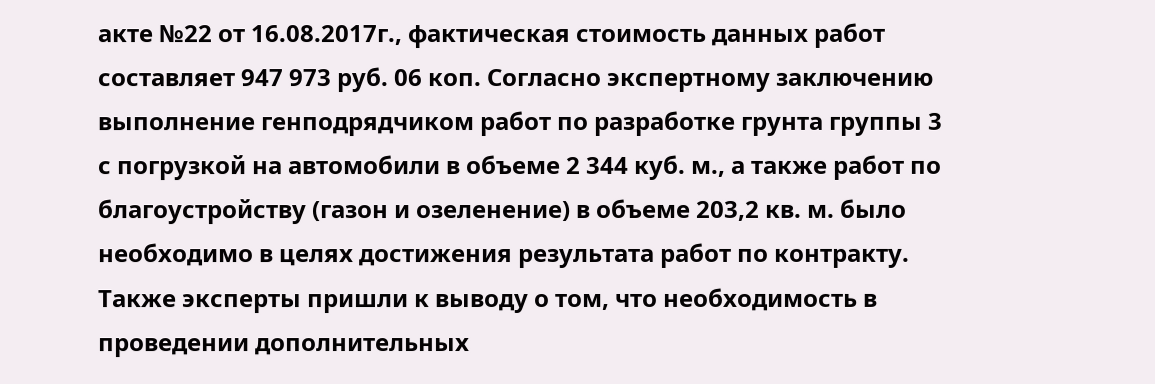акте №22 от 16.08.2017г., фактическая стоимость данных работ составляет 947 973 руб. 06 коп. Согласно экспертному заключению выполнение генподрядчиком работ по разработке грунта группы 3 с погрузкой на автомобили в объеме 2 344 куб. м., а также работ по благоустройству (газон и озеленение) в объеме 203,2 кв. м. было необходимо в целях достижения результата работ по контракту. Также эксперты пришли к выводу о том, что необходимость в проведении дополнительных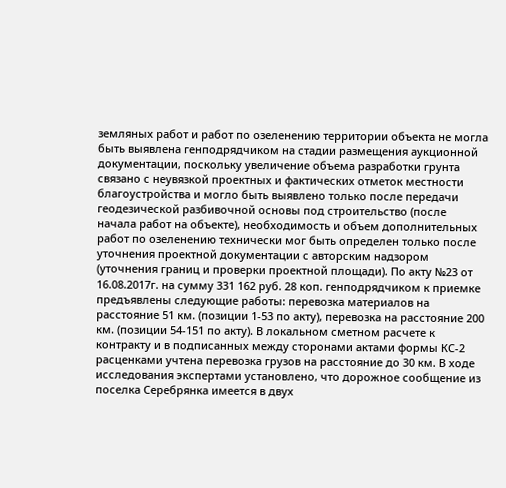земляных работ и работ по озеленению территории объекта не могла быть выявлена генподрядчиком на стадии размещения аукционной документации, поскольку увеличение объема разработки грунта связано с неувязкой проектных и фактических отметок местности благоустройства и могло быть выявлено только после передачи геодезической разбивочной основы под строительство (после начала работ на объекте), необходимость и объем дополнительных работ по озеленению технически мог быть определен только после уточнения проектной документации с авторским надзором (уточнения границ и проверки проектной площади). По акту №23 от 16.08.2017г. на сумму 331 162 руб. 28 коп. генподрядчиком к приемке предъявлены следующие работы: перевозка материалов на расстояние 51 км. (позиции 1-53 по акту), перевозка на расстояние 200 км. (позиции 54-151 по акту). В локальном сметном расчете к контракту и в подписанных между сторонами актами формы КС-2 расценками учтена перевозка грузов на расстояние до 30 км. В ходе исследования экспертами установлено, что дорожное сообщение из поселка Серебрянка имеется в двух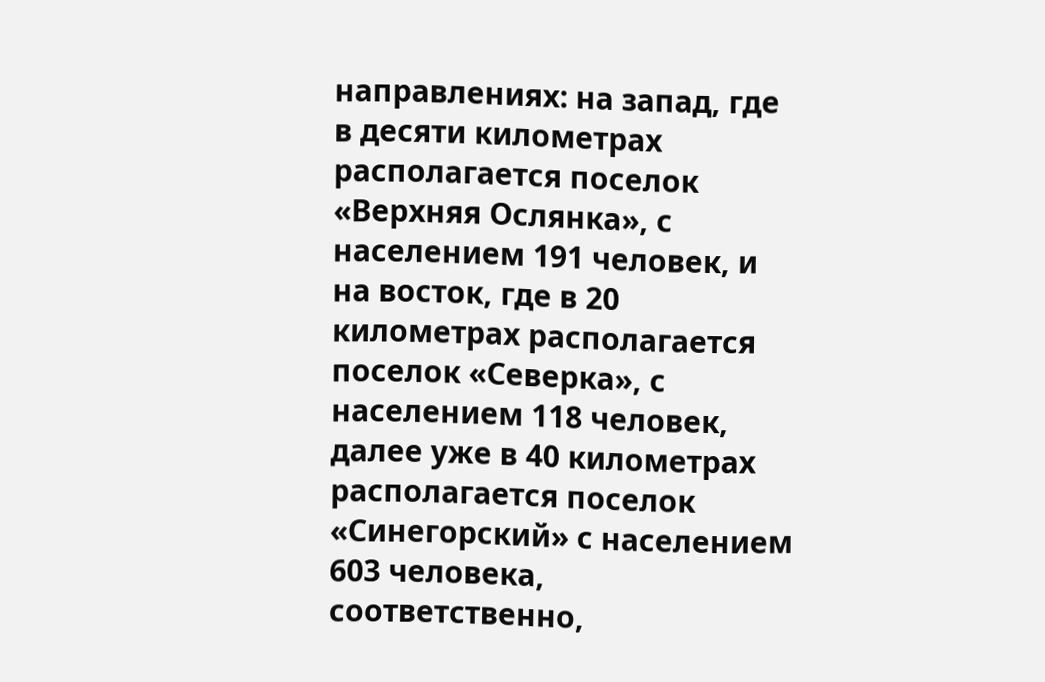направлениях: на запад, где в десяти километрах располагается поселок «Верхняя Ослянка», с населением 191 человек, и на восток, где в 20 километрах располагается поселок «Северка», с населением 118 человек, далее уже в 40 километрах располагается поселок «Синегорский» с населением 603 человека, соответственно,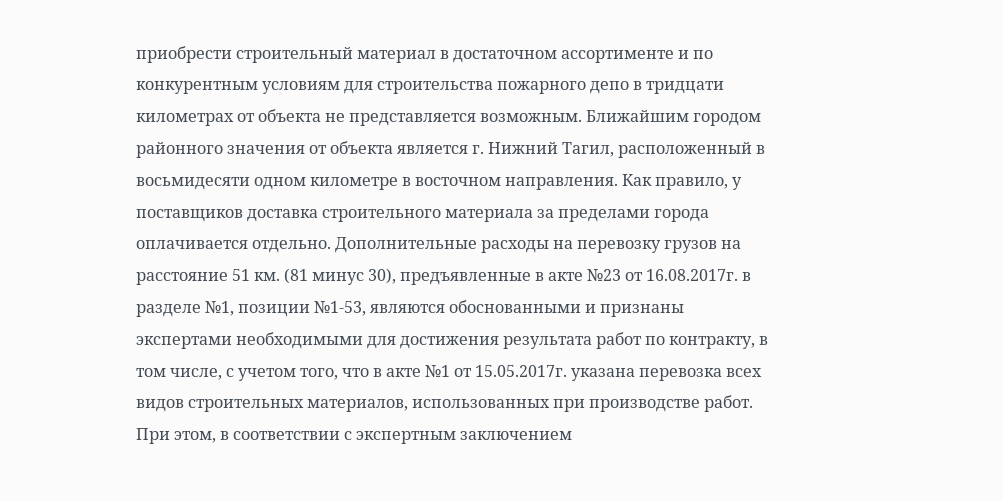приобрести строительный материал в достаточном ассортименте и по конкурентным условиям для строительства пожарного депо в тридцати километрах от объекта не представляется возможным. Ближайшим городом районного значения от объекта является г. Нижний Тагил, расположенный в восьмидесяти одном километре в восточном направления. Как правило, у поставщиков доставка строительного материала за пределами города оплачивается отдельно. Дополнительные расходы на перевозку грузов на расстояние 51 км. (81 минус 30), предъявленные в акте №23 от 16.08.2017г. в разделе №1, позиции №1-53, являются обоснованными и признаны экспертами необходимыми для достижения результата работ по контракту, в том числе, с учетом того, что в акте №1 от 15.05.2017г. указана перевозка всех видов строительных материалов, использованных при производстве работ. При этом, в соответствии с экспертным заключением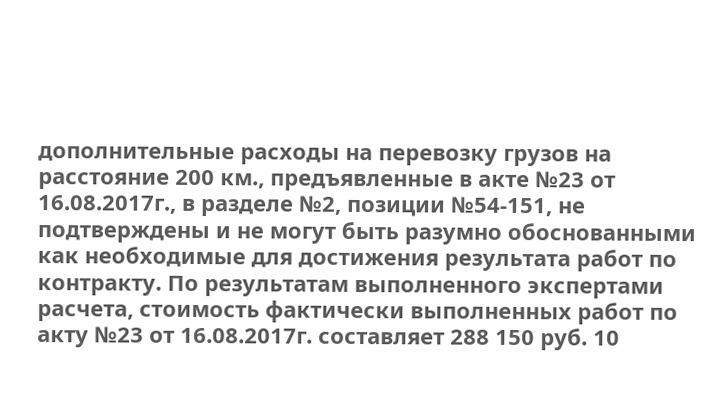дополнительные расходы на перевозку грузов на расстояние 200 км., предъявленные в акте №23 от 16.08.2017г., в разделе №2, позиции №54-151, не подтверждены и не могут быть разумно обоснованными как необходимые для достижения результата работ по контракту. По результатам выполненного экспертами расчета, стоимость фактически выполненных работ по акту №23 от 16.08.2017г. составляет 288 150 руб. 10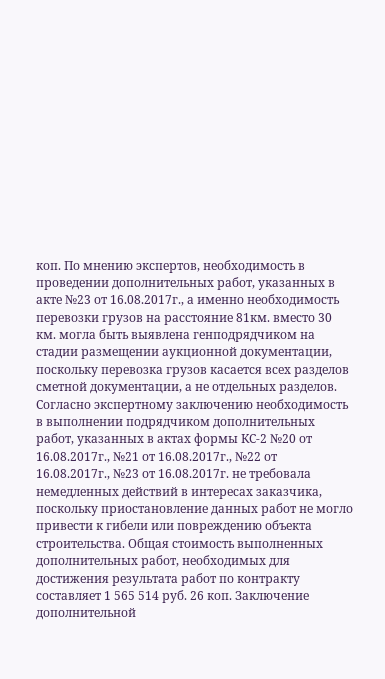коп. По мнению экспертов, необходимость в проведении дополнительных работ, указанных в акте №23 от 16.08.2017г., а именно необходимость перевозки грузов на расстояние 81км. вместо 30 км. могла быть выявлена генподрядчиком на стадии размещении аукционной документации, поскольку перевозка грузов касается всех разделов сметной документации, а не отдельных разделов. Согласно экспертному заключению необходимость в выполнении подрядчиком дополнительных работ, указанных в актах формы КС-2 №20 от 16.08.2017г., №21 от 16.08.2017г., №22 от 16.08.2017г., №23 от 16.08.2017г. не требовала немедленных действий в интересах заказчика, поскольку приостановление данных работ не могло привести к гибели или повреждению объекта строительства. Общая стоимость выполненных дополнительных работ, необходимых для достижения результата работ по контракту составляет 1 565 514 руб. 26 коп. Заключение дополнительной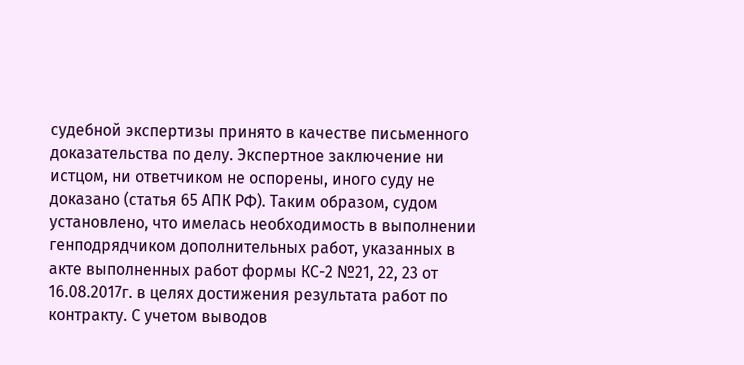судебной экспертизы принято в качестве письменного доказательства по делу. Экспертное заключение ни истцом, ни ответчиком не оспорены, иного суду не доказано (статья 65 АПК РФ). Таким образом, судом установлено, что имелась необходимость в выполнении генподрядчиком дополнительных работ, указанных в акте выполненных работ формы КС-2 №21, 22, 23 от 16.08.2017г. в целях достижения результата работ по контракту. С учетом выводов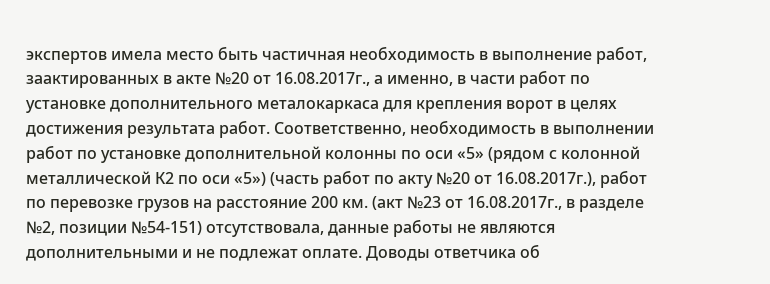экспертов имела место быть частичная необходимость в выполнение работ, заактированных в акте №20 от 16.08.2017г., а именно, в части работ по установке дополнительного металокаркаса для крепления ворот в целях достижения результата работ. Соответственно, необходимость в выполнении работ по установке дополнительной колонны по оси «5» (рядом с колонной металлической К2 по оси «5») (часть работ по акту №20 от 16.08.2017г.), работ по перевозке грузов на расстояние 200 км. (акт №23 от 16.08.2017г., в разделе №2, позиции №54-151) отсутствовала, данные работы не являются дополнительными и не подлежат оплате. Доводы ответчика об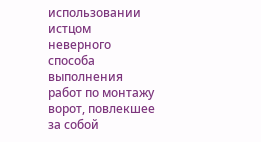использовании истцом неверного способа выполнения работ по монтажу ворот, повлекшее за собой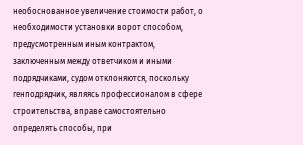необоснованное увеличение стоимости работ, о необходимости установки ворот способом, предусмотренным иным контрактом, заключенным между ответчиком и иными подрядчиками, судом отклоняются, поскольку генподрядчик, являясь профессионалом в сфере строительства, вправе самостоятельно определять способы, при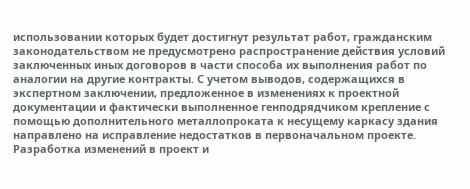использовании которых будет достигнут результат работ, гражданским законодательством не предусмотрено распространение действия условий заключенных иных договоров в части способа их выполнения работ по аналогии на другие контракты. С учетом выводов, содержащихся в экспертном заключении, предложенное в изменениях к проектной документации и фактически выполненное генподрядчиком крепление с помощью дополнительного металлопроката к несущему каркасу здания направлено на исправление недостатков в первоначальном проекте. Разработка изменений в проект и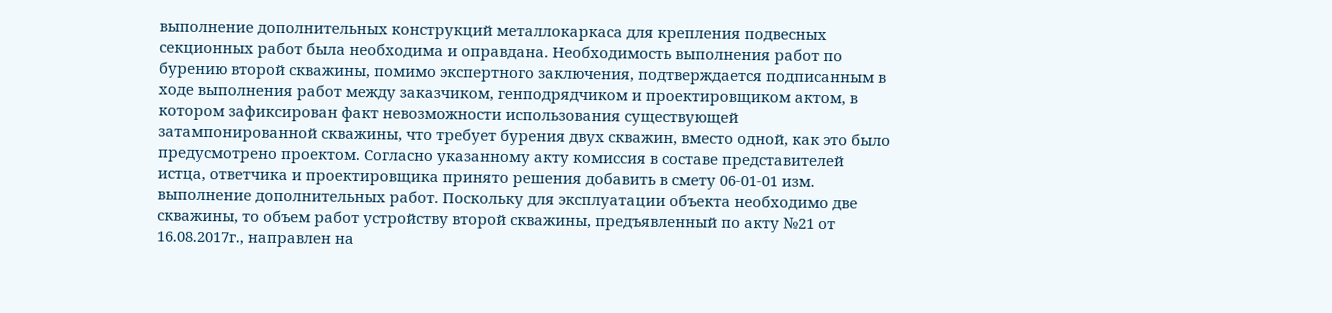выполнение дополнительных конструкций металлокаркаса для крепления подвесных секционных работ была необходима и оправдана. Необходимость выполнения работ по бурению второй скважины, помимо экспертного заключения, подтверждается подписанным в ходе выполнения работ между заказчиком, генподрядчиком и проектировщиком актом, в котором зафиксирован факт невозможности использования существующей затампонированной скважины, что требует бурения двух скважин, вместо одной, как это было предусмотрено проектом. Согласно указанному акту комиссия в составе представителей истца, ответчика и проектировщика принято решения добавить в смету 06-01-01 изм. выполнение дополнительных работ. Поскольку для эксплуатации объекта необходимо две скважины, то объем работ устройству второй скважины, предъявленный по акту №21 от 16.08.2017г., направлен на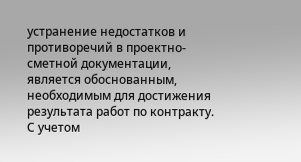устранение недостатков и противоречий в проектно-сметной документации, является обоснованным, необходимым для достижения результата работ по контракту. С учетом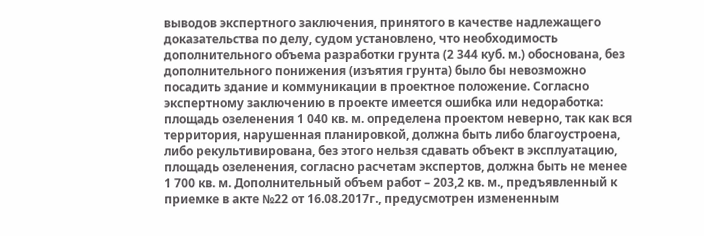выводов экспертного заключения, принятого в качестве надлежащего доказательства по делу, судом установлено, что необходимость дополнительного объема разработки грунта (2 344 куб. м.) обоснована, без дополнительного понижения (изъятия грунта) было бы невозможно посадить здание и коммуникации в проектное положение. Согласно экспертному заключению в проекте имеется ошибка или недоработка: площадь озеленения 1 040 кв. м. определена проектом неверно, так как вся территория, нарушенная планировкой, должна быть либо благоустроена, либо рекультивирована, без этого нельзя сдавать объект в эксплуатацию, площадь озеленения, согласно расчетам экспертов, должна быть не менее 1 700 кв. м. Дополнительный объем работ – 203,2 кв. м., предъявленный к приемке в акте №22 от 16.08.2017г., предусмотрен измененным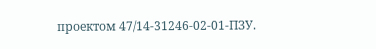проектом 47/14-31246-02-01-ПЗУ.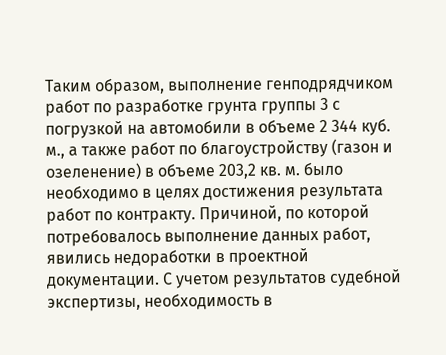Таким образом, выполнение генподрядчиком работ по разработке грунта группы 3 с погрузкой на автомобили в объеме 2 344 куб. м., а также работ по благоустройству (газон и озеленение) в объеме 203,2 кв. м. было необходимо в целях достижения результата работ по контракту. Причиной, по которой потребовалось выполнение данных работ, явились недоработки в проектной документации. С учетом результатов судебной экспертизы, необходимость в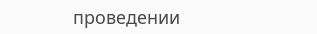проведении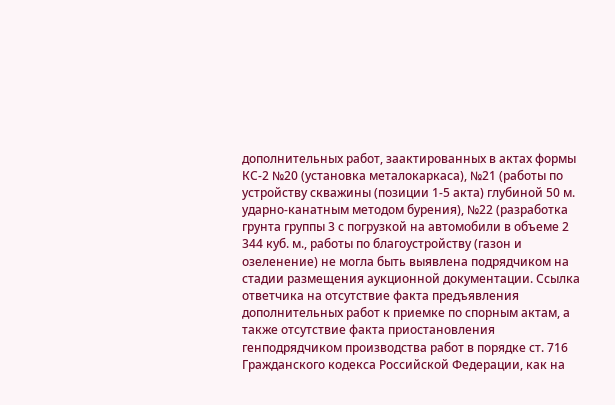дополнительных работ, заактированных в актах формы КС-2 №20 (установка металокаркаса), №21 (работы по устройству скважины (позиции 1-5 акта) глубиной 50 м. ударно-канатным методом бурения), №22 (разработка грунта группы 3 с погрузкой на автомобили в объеме 2 344 куб. м., работы по благоустройству (газон и озеленение) не могла быть выявлена подрядчиком на стадии размещения аукционной документации. Ссылка ответчика на отсутствие факта предъявления дополнительных работ к приемке по спорным актам, а также отсутствие факта приостановления генподрядчиком производства работ в порядке ст. 716 Гражданского кодекса Российской Федерации, как на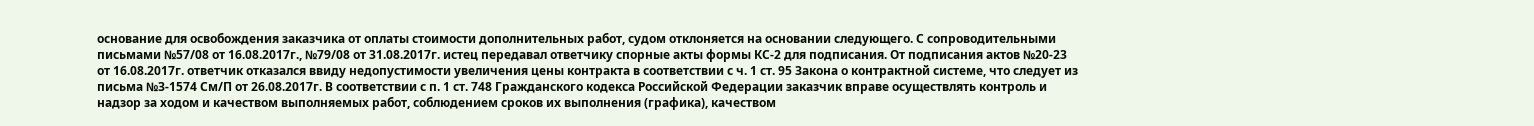основание для освобождения заказчика от оплаты стоимости дополнительных работ, судом отклоняется на основании следующего. С сопроводительными письмами №57/08 от 16.08.2017г., №79/08 от 31.08.2017г. истец передавал ответчику спорные акты формы КС-2 для подписания. От подписания актов №20-23 от 16.08.2017г. ответчик отказался ввиду недопустимости увеличения цены контракта в соответствии с ч. 1 ст. 95 Закона о контрактной системе, что следует из письма №З-1574 См/П от 26.08.2017г. В соответствии с п. 1 ст. 748 Гражданского кодекса Российской Федерации заказчик вправе осуществлять контроль и надзор за ходом и качеством выполняемых работ, соблюдением сроков их выполнения (графика), качеством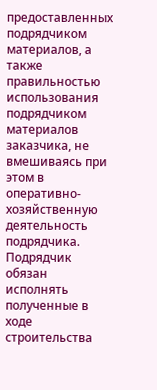предоставленных подрядчиком материалов, а также правильностью использования подрядчиком материалов заказчика, не вмешиваясь при этом в оперативно-хозяйственную деятельность подрядчика. Подрядчик обязан исполнять полученные в ходе строительства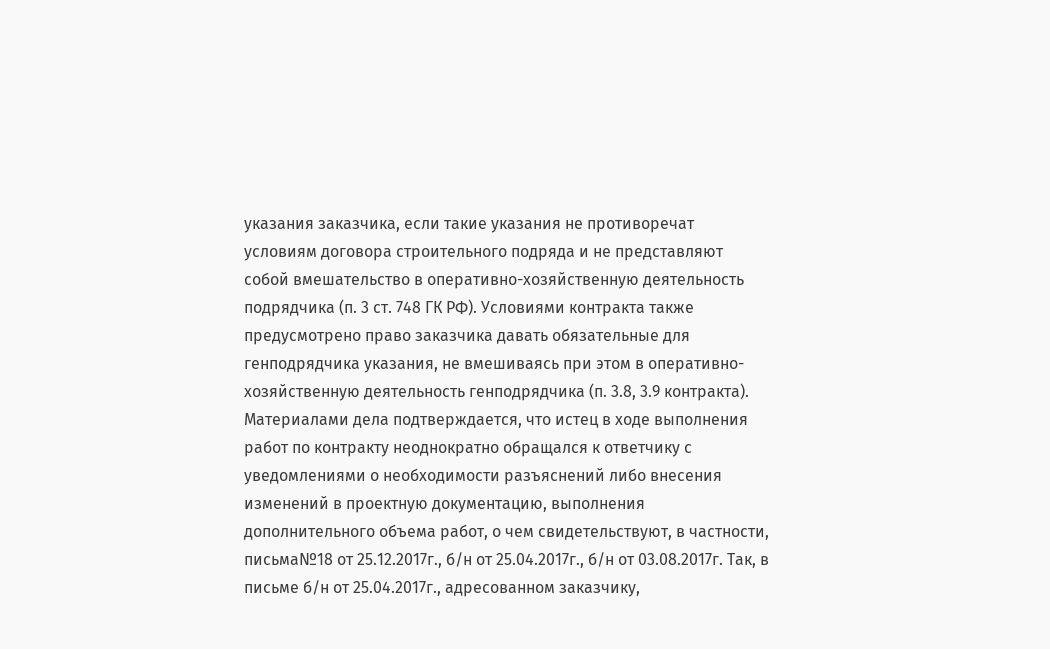указания заказчика, если такие указания не противоречат условиям договора строительного подряда и не представляют собой вмешательство в оперативно-хозяйственную деятельность подрядчика (п. 3 ст. 748 ГК РФ). Условиями контракта также предусмотрено право заказчика давать обязательные для генподрядчика указания, не вмешиваясь при этом в оперативно-хозяйственную деятельность генподрядчика (п. 3.8, 3.9 контракта). Материалами дела подтверждается, что истец в ходе выполнения работ по контракту неоднократно обращался к ответчику с уведомлениями о необходимости разъяснений либо внесения изменений в проектную документацию, выполнения дополнительного объема работ, о чем свидетельствуют, в частности, письма№18 от 25.12.2017г., б/н от 25.04.2017г., б/н от 03.08.2017г. Так, в письме б/н от 25.04.2017г., адресованном заказчику,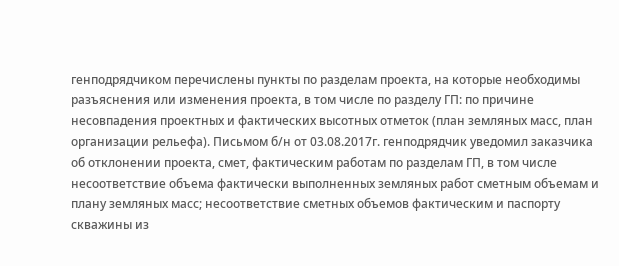генподрядчиком перечислены пункты по разделам проекта, на которые необходимы разъяснения или изменения проекта, в том числе по разделу ГП: по причине несовпадения проектных и фактических высотных отметок (план земляных масс, план организации рельефа). Письмом б/н от 03.08.2017г. генподрядчик уведомил заказчика об отклонении проекта, смет, фактическим работам по разделам ГП, в том числе несоответствие объема фактически выполненных земляных работ сметным объемам и плану земляных масс; несоответствие сметных объемов фактическим и паспорту скважины из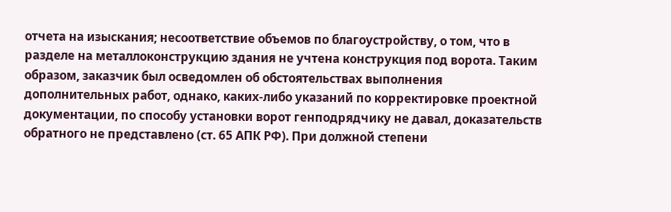отчета на изыскания; несоответствие объемов по благоустройству, о том, что в разделе на металлоконструкцию здания не учтена конструкция под ворота. Таким образом, заказчик был осведомлен об обстоятельствах выполнения дополнительных работ, однако, каких-либо указаний по корректировке проектной документации, по способу установки ворот генподрядчику не давал, доказательств обратного не представлено (ст. 65 АПК РФ). При должной степени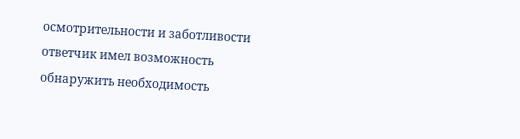осмотрительности и заботливости ответчик имел возможность обнаружить необходимость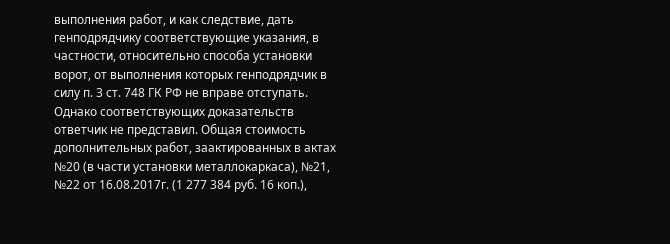выполнения работ, и как следствие, дать генподрядчику соответствующие указания, в частности, относительно способа установки ворот, от выполнения которых генподрядчик в силу п. 3 ст. 748 ГК РФ не вправе отступать. Однако соответствующих доказательств ответчик не представил. Общая стоимость дополнительных работ, заактированных в актах №20 (в части установки металлокаркаса), №21, №22 от 16.08.2017г. (1 277 384 руб. 16 коп.),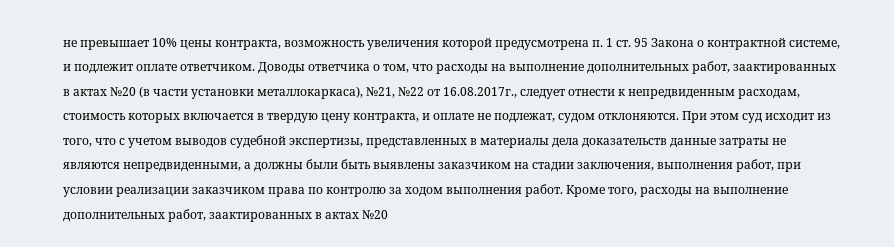не превышает 10% цены контракта, возможность увеличения которой предусмотрена п. 1 ст. 95 Закона о контрактной системе, и подлежит оплате ответчиком. Доводы ответчика о том, что расходы на выполнение дополнительных работ, заактированных в актах №20 (в части установки металлокаркаса), №21, №22 от 16.08.2017г., следует отнести к непредвиденным расходам, стоимость которых включается в твердую цену контракта, и оплате не подлежат, судом отклоняются. При этом суд исходит из того, что с учетом выводов судебной экспертизы, представленных в материалы дела доказательств данные затраты не являются непредвиденными, а должны были быть выявлены заказчиком на стадии заключения, выполнения работ, при условии реализации заказчиком права по контролю за ходом выполнения работ. Кроме того, расходы на выполнение дополнительных работ, заактированных в актах №20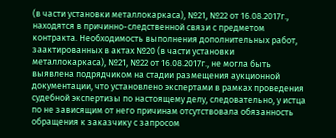(в части установки металлокаркаса), №21, №22 от 16.08.2017г., находятся в причинно-следственной связи с предметом контракта. Необходимость выполнения дополнительных работ, заактированных в актах №20 (в части установки металлокаркаса), №21, №22 от 16.08.2017г., не могла быть выявлена подрядчиком на стадии размещения аукционной документации, что установлено экспертами в рамках проведения судебной экспертизы по настоящему делу, следовательно, у истца по не зависящим от него причинам отсутствовала обязанность обращения к заказчику с запросом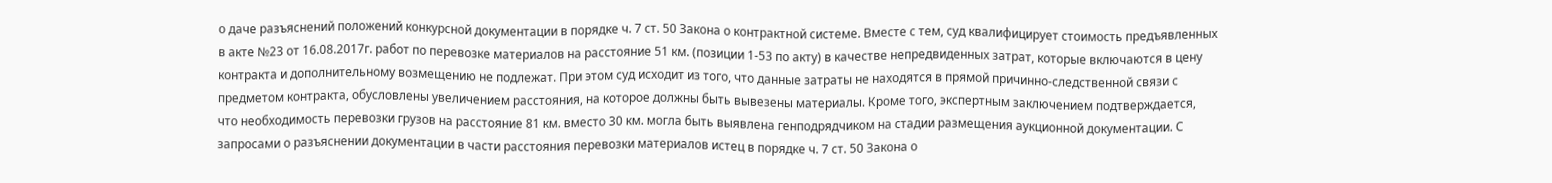о даче разъяснений положений конкурсной документации в порядке ч. 7 ст. 50 Закона о контрактной системе. Вместе с тем, суд квалифицирует стоимость предъявленных в акте №23 от 16.08.2017г. работ по перевозке материалов на расстояние 51 км. (позиции 1-53 по акту) в качестве непредвиденных затрат, которые включаются в цену контракта и дополнительному возмещению не подлежат. При этом суд исходит из того, что данные затраты не находятся в прямой причинно-следственной связи с предметом контракта, обусловлены увеличением расстояния, на которое должны быть вывезены материалы. Кроме того, экспертным заключением подтверждается, что необходимость перевозки грузов на расстояние 81 км. вместо 30 км. могла быть выявлена генподрядчиком на стадии размещения аукционной документации. С запросами о разъяснении документации в части расстояния перевозки материалов истец в порядке ч. 7 ст. 50 Закона о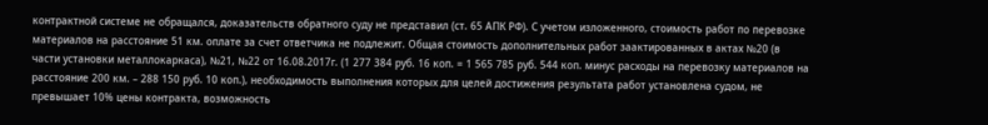контрактной системе не обращался, доказательств обратного суду не представил (ст. 65 АПК РФ). С учетом изложенного, стоимость работ по перевозке материалов на расстояние 51 км. оплате за счет ответчика не подлежит. Общая стоимость дополнительных работ заактированных в актах №20 (в части установки металлокаркаса), №21, №22 от 16.08.2017г. (1 277 384 руб. 16 коп. = 1 565 785 руб. 544 коп. минус расходы на перевозку материалов на расстояние 200 км. – 288 150 руб. 10 коп.), необходимость выполнения которых для целей достижения результата работ установлена судом, не превышает 10% цены контракта, возможность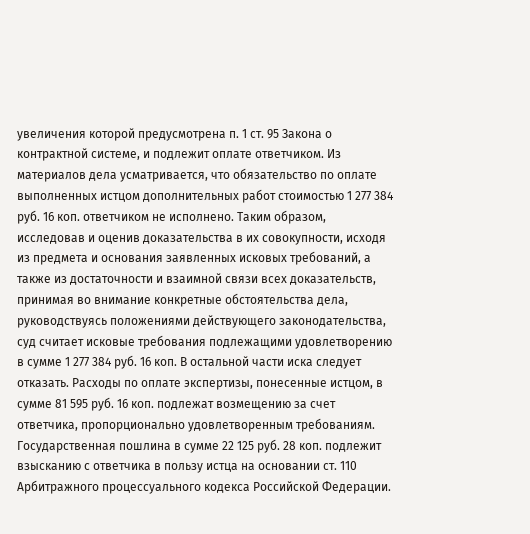увеличения которой предусмотрена п. 1 ст. 95 Закона о контрактной системе, и подлежит оплате ответчиком. Из материалов дела усматривается, что обязательство по оплате выполненных истцом дополнительных работ стоимостью 1 277 384 руб. 16 коп. ответчиком не исполнено. Таким образом, исследовав и оценив доказательства в их совокупности, исходя из предмета и основания заявленных исковых требований, а также из достаточности и взаимной связи всех доказательств, принимая во внимание конкретные обстоятельства дела, руководствуясь положениями действующего законодательства, суд считает исковые требования подлежащими удовлетворению в сумме 1 277 384 руб. 16 коп. В остальной части иска следует отказать. Расходы по оплате экспертизы, понесенные истцом, в сумме 81 595 руб. 16 коп. подлежат возмещению за счет ответчика, пропорционально удовлетворенным требованиям. Государственная пошлина в сумме 22 125 руб. 28 коп. подлежит взысканию с ответчика в пользу истца на основании ст. 110 Арбитражного процессуального кодекса Российской Федерации.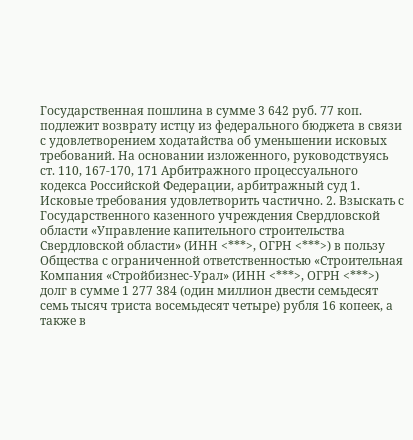Государственная пошлина в сумме 3 642 руб. 77 коп. подлежит возврату истцу из федерального бюджета в связи с удовлетворением ходатайства об уменьшении исковых требований. На основании изложенного, руководствуясь ст. 110, 167-170, 171 Арбитражного процессуального кодекса Российской Федерации, арбитражный суд 1. Исковые требования удовлетворить частично. 2. Взыскать с Государственного казенного учреждения Свердловской области «Управление капительного строительства Свердловской области» (ИНН <***>, ОГРН <***>) в пользу Общества с ограниченной ответственностью «Строительная Компания «Стройбизнес-Урал» (ИНН <***>, ОГРН <***>) долг в сумме 1 277 384 (один миллион двести семьдесят семь тысяч триста восемьдесят четыре) рубля 16 копеек, а также в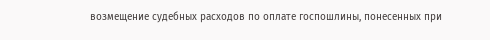возмещение судебных расходов по оплате госпошлины, понесенных при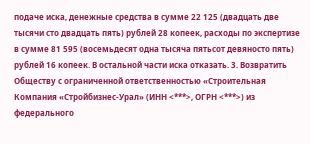подаче иска, денежные средства в сумме 22 125 (двадцать две тысячи сто двадцать пять) рублей 28 копеек, расходы по экспертизе в сумме 81 595 (восемьдесят одна тысяча пятьсот девяносто пять) рублей 16 копеек. В остальной части иска отказать. 3. Возвратить Обществу с ограниченной ответственностью «Строительная Компания «Стройбизнес-Урал» (ИНН <***>, ОГРН <***>) из федерального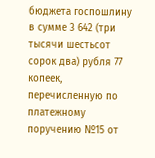бюджета госпошлину в сумме 3 642 (три тысячи шестьсот сорок два) рубля 77 копеек, перечисленную по платежному поручению №15 от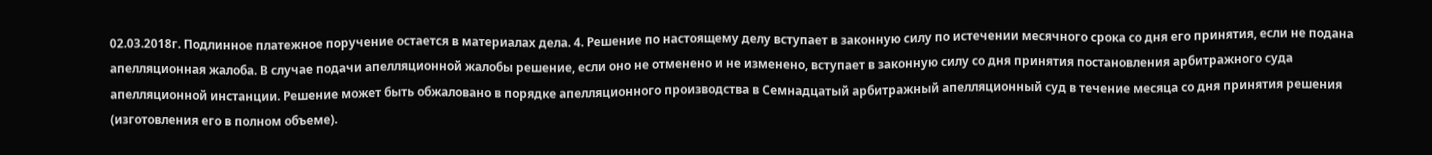02.03.2018г. Подлинное платежное поручение остается в материалах дела. 4. Решение по настоящему делу вступает в законную силу по истечении месячного срока со дня его принятия, если не подана апелляционная жалоба. В случае подачи апелляционной жалобы решение, если оно не отменено и не изменено, вступает в законную силу со дня принятия постановления арбитражного суда апелляционной инстанции. Решение может быть обжаловано в порядке апелляционного производства в Семнадцатый арбитражный апелляционный суд в течение месяца со дня принятия решения (изготовления его в полном объеме).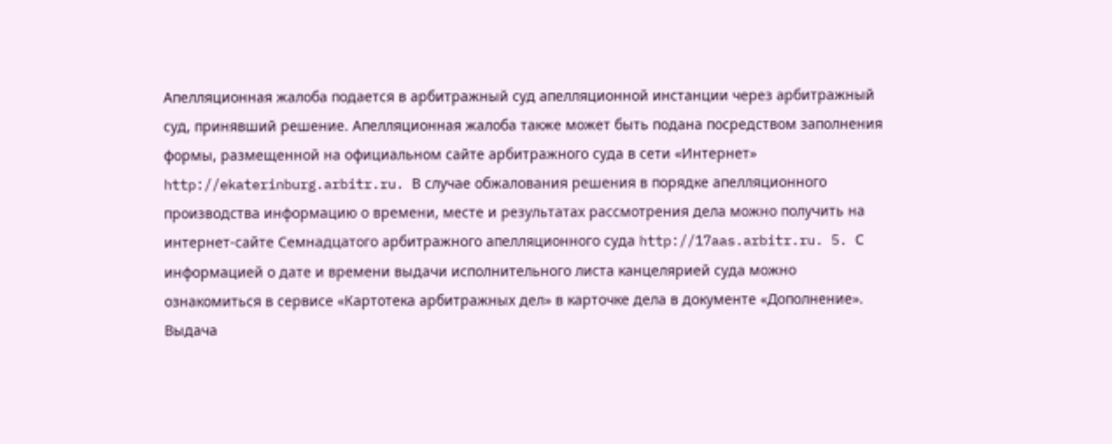Апелляционная жалоба подается в арбитражный суд апелляционной инстанции через арбитражный суд, принявший решение. Апелляционная жалоба также может быть подана посредством заполнения формы, размещенной на официальном сайте арбитражного суда в сети «Интернет» http://ekaterinburg.arbitr.ru. В случае обжалования решения в порядке апелляционного производства информацию о времени, месте и результатах рассмотрения дела можно получить на интернет-сайте Семнадцатого арбитражного апелляционного суда http://17aas.arbitr.ru. 5. С информацией о дате и времени выдачи исполнительного листа канцелярией суда можно ознакомиться в сервисе «Картотека арбитражных дел» в карточке дела в документе «Дополнение». Выдача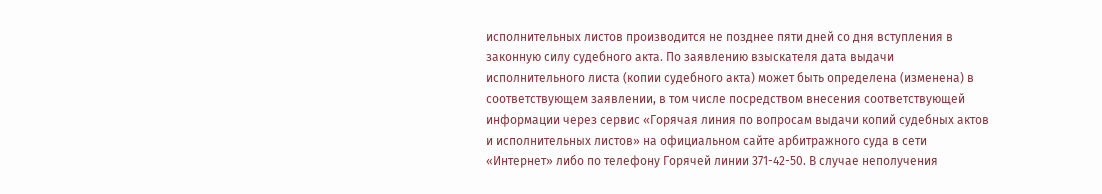исполнительных листов производится не позднее пяти дней со дня вступления в законную силу судебного акта. По заявлению взыскателя дата выдачи исполнительного листа (копии судебного акта) может быть определена (изменена) в соответствующем заявлении, в том числе посредством внесения соответствующей информации через сервис «Горячая линия по вопросам выдачи копий судебных актов и исполнительных листов» на официальном сайте арбитражного суда в сети «Интернет» либо по телефону Горячей линии 371-42-50. В случае неполучения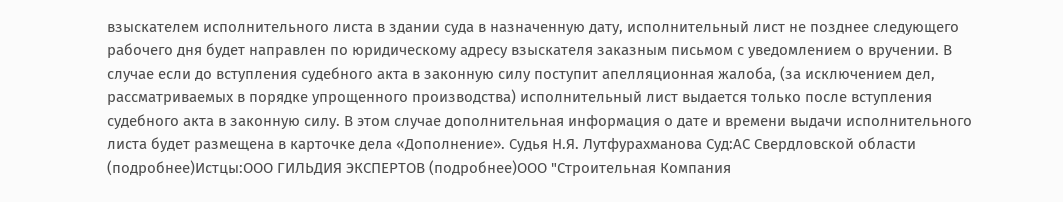взыскателем исполнительного листа в здании суда в назначенную дату, исполнительный лист не позднее следующего рабочего дня будет направлен по юридическому адресу взыскателя заказным письмом с уведомлением о вручении. В случае если до вступления судебного акта в законную силу поступит апелляционная жалоба, (за исключением дел, рассматриваемых в порядке упрощенного производства) исполнительный лист выдается только после вступления судебного акта в законную силу. В этом случае дополнительная информация о дате и времени выдачи исполнительного листа будет размещена в карточке дела «Дополнение». Судья Н.Я. Лутфурахманова Суд:АС Свердловской области (подробнее)Истцы:ООО ГИЛЬДИЯ ЭКСПЕРТОВ (подробнее)ООО "Строительная Компания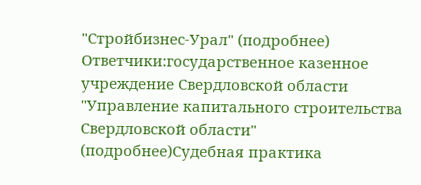"Стройбизнес-Урал" (подробнее) Ответчики:государственное казенное учреждение Свердловской области "Управление капитального строительства Свердловской области" (подробнее)Судебная практика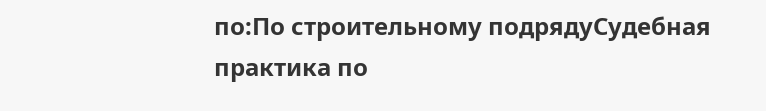по:По строительному подрядуСудебная практика по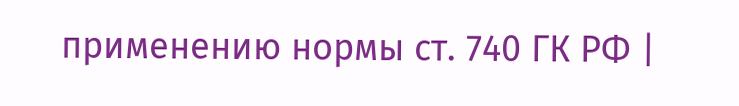применению нормы ст. 740 ГК РФ |